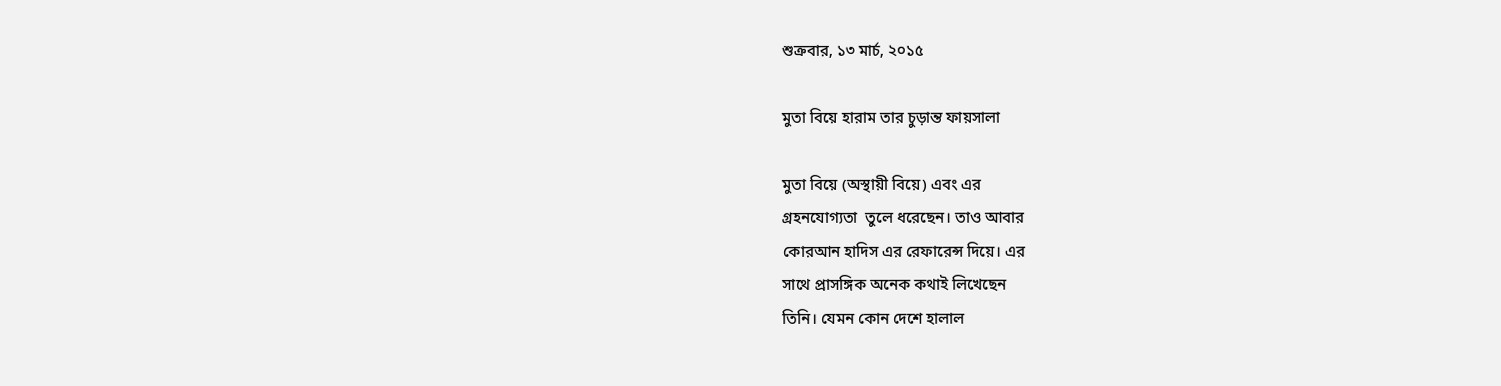শুক্রবার, ১৩ মার্চ, ২০১৫

মুতা বিয়ে হারাম তার চুড়ান্ত ফায়সালা

মুতা বিয়ে (অস্থায়ী বিয়ে) এবং এর
গ্রহনযোগ্যতা  তুলে ধরেছেন। তাও আবার
কোরআন হাদিস এর রেফারেন্স দিয়ে। এর
সাথে প্রাসঙ্গিক অনেক কথাই লিখেছেন
তিনি। যেমন কোন দেশে হালাল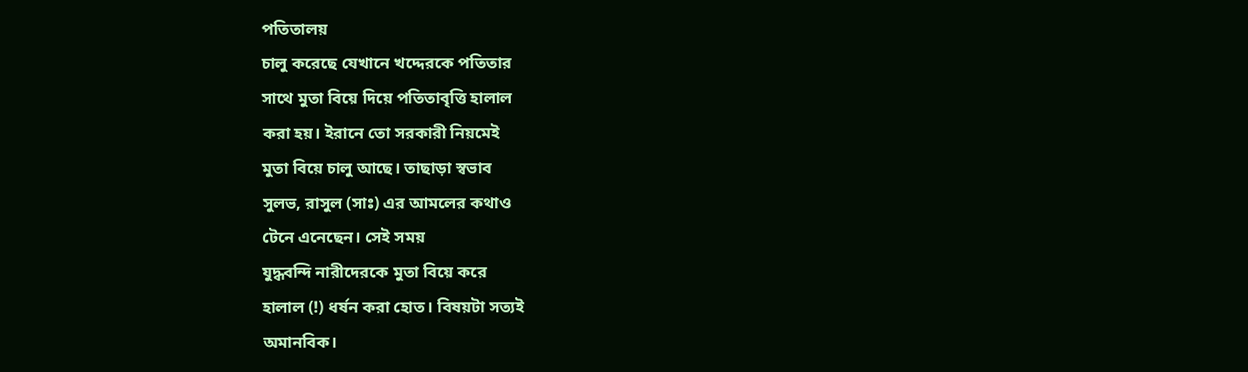পতিতালয়
চালু করেছে যেখানে খদ্দেরকে পতিতার
সাথে মুতা বিয়ে দিয়ে পতিতাবৃত্তি হালাল
করা হয়। ইরানে তো সরকারী নিয়মেই
মুতা বিয়ে চালু আছে। তাছাড়া স্বভাব
সুলভ, রাসুল (সাঃ) এর আমলের কথাও
টেনে এনেছেন। সেই সময়
যুদ্ধবন্দি নারীদেরকে মুতা বিয়ে করে
হালাল (!) ধর্ষন করা হোত। বিষয়টা সত্যই
অমানবিক।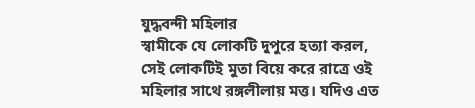যুদ্ধবন্দী মহিলার
স্বামীকে যে লোকটি দুপুরে হত্যা করল,
সেই লোকটিই মুতা বিয়ে করে রাত্রে ওই
মহিলার সাথে রঙ্গলীলায় মত্ত। যদিও এত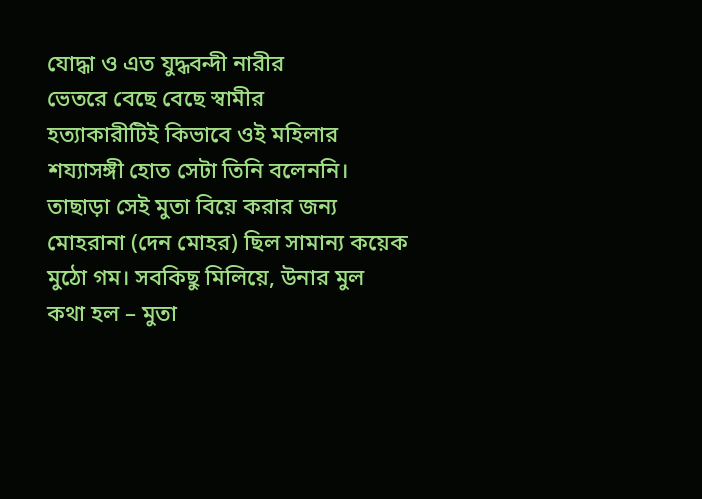যোদ্ধা ও এত যুদ্ধবন্দী নারীর
ভেতরে বেছে বেছে স্বামীর
হত্যাকারীটিই কিভাবে ওই মহিলার
শয্যাসঙ্গী হোত সেটা তিনি বলেননি।
তাছাড়া সেই মুতা বিয়ে করার জন্য
মোহরানা (দেন মোহর) ছিল সামান্য কয়েক
মুঠো গম। সবকিছু মিলিয়ে, উনার মুল
কথা হল – মুতা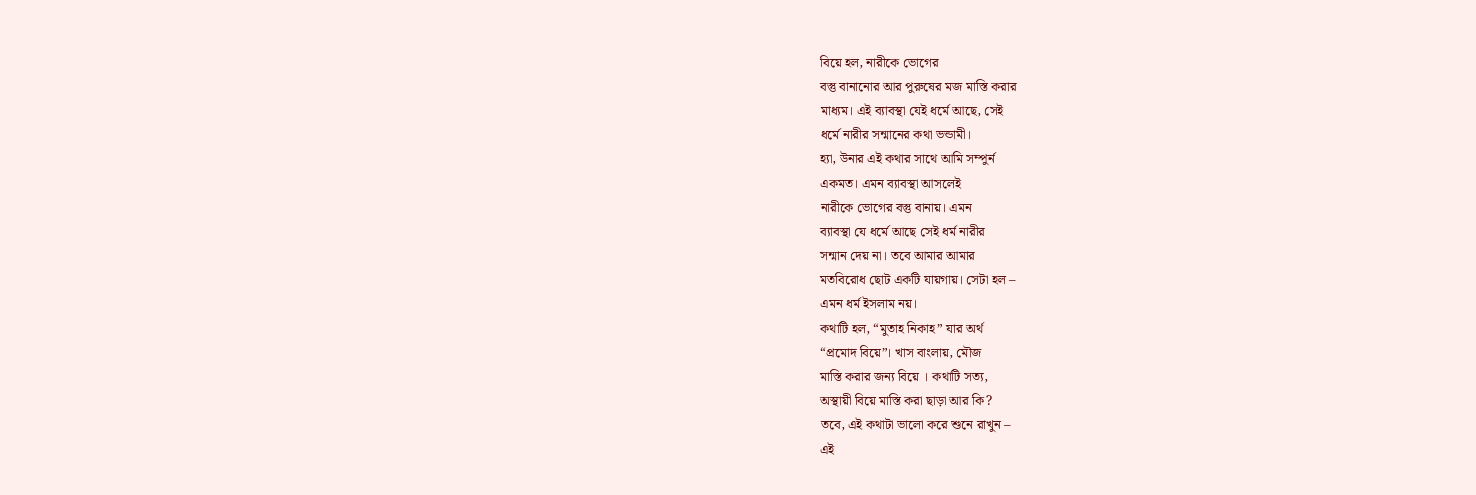বিয়ে হল, নারীকে ভোগের
বস্তু বানানোর আর পুরুষের মজ মাস্তি করার
মাধ্যম। এই ব্যাবস্থা যেই ধর্মে আছে, সেই
ধর্মে নারীর সন্মানের কথা ভন্ডামী।
হ্যা, উনার এই কথার সাথে আমি সম্পুর্ন
একমত। এমন ব্যাবস্থা আসলেই
নারীকে ভোগের বস্তু বানায়। এমন
ব্যাবস্থা যে ধর্মে আছে সেই ধর্ম নারীর
সন্মান দেয় না। তবে আমার আমার
মতবিরোধ ছোট একটি যায়গায়। সেটা হল –
এমন ধর্ম ইসলাম নয়।
কথাটি হল, “মুতাহ নিকাহ” যার অর্থ
“প্রমোদ বিয়ে”। খাস বাংলায়, মৌজ
মাস্তি করার জন্য বিয়ে । কথাটি সত্য,
অস্থায়ী বিয়ে মাস্তি করা ছাড়া আর কি?
তবে, এই কথাটা ভালো করে শুনে রাখুন –
এই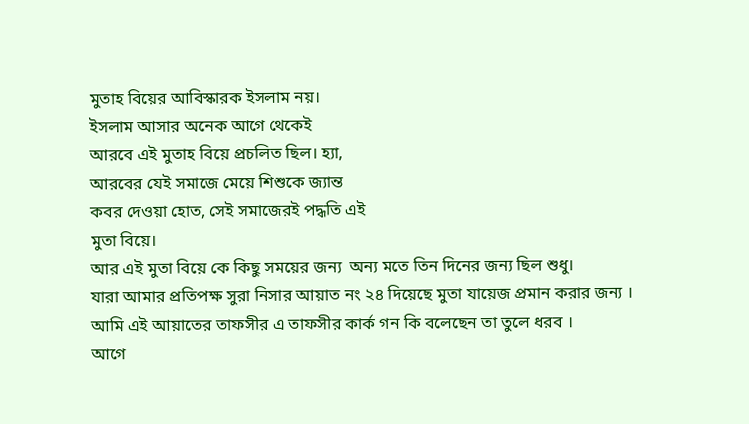মুতাহ বিয়ের আবিস্কারক ইসলাম নয়।
ইসলাম আসার অনেক আগে থেকেই
আরবে এই মুতাহ বিয়ে প্রচলিত ছিল। হ্যা,
আরবের যেই সমাজে মেয়ে শিশুকে জ্যান্ত
কবর দেওয়া হোত, সেই সমাজেরই পদ্ধতি এই
মুতা বিয়ে।
আর এই মুতা বিয়ে কে কিছু সময়ের জন্য  অন্য মতে তিন দিনের জন্য ছিল শুধু।
যারা আমার প্রতিপক্ষ সুরা নিসার আয়াত নং ২৪ দিয়েছে মুতা যায়েজ প্রমান করার জন্য ।
আমি এই আয়াতের তাফসীর এ তাফসীর কার্ক গন কি বলেছেন তা তুলে ধরব ।
আগে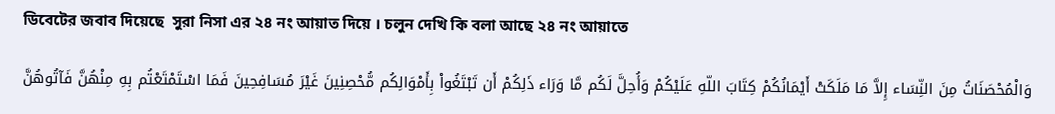ডিবেটের জবাব দিয়েছে  সুরা নিসা এর ২৪ নং আয়াত দিয়ে । চলুন দেখি কি বলা আছে ২৪ নং আয়াতে

 وَالْمُحْصَنَاتُ مِنَ النِّسَاء إِلاَّ مَا مَلَكَتْ أَيْمَانُكُمْ كِتَابَ اللّهِ عَلَيْكُمْ وَأُحِلَّ لَكُم مَّا وَرَاء ذَلِكُمْ أَن تَبْتَغُواْ بِأَمْوَالِكُم مُّحْصِنِينَ غَيْرَ مُسَافِحِينَ فَمَا اسْتَمْتَعْتُم بِهِ مِنْهُنَّ فَآتُوهُنَّ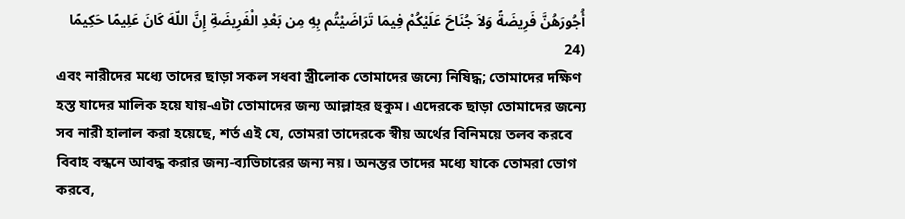أُجُورَهُنَّ فَرِيضَةً وَلاَ جُنَاحَ عَلَيْكُمْ فِيمَا تَرَاضَيْتُم بِهِ مِن بَعْدِ الْفَرِيضَةِ إِنَّ اللّهَ كَانَ عَلِيمًا حَكِيمًا (24
এবং নারীদের মধ্যে তাদের ছাড়া সকল সধবা স্ত্রীলোক তোমাদের জন্যে নিষিদ্ধ; তোমাদের দক্ষিণ হস্ত যাদের মালিক হয়ে যায়-এটা তোমাদের জন্য আল্লাহর হুকুম। এদেরকে ছাড়া তোমাদের জন্যে সব নারী হালাল করা হয়েছে, শর্ত এই যে, তোমরা তাদেরকে স্বীয় অর্থের বিনিময়ে তলব করবে বিবাহ বন্ধনে আবদ্ধ করার জন্য-ব্যভিচারের জন্য নয়। অনন্তর তাদের মধ্যে যাকে তোমরা ভোগ করবে,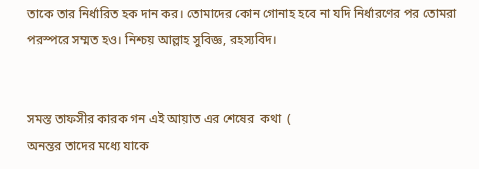তাকে তার নির্ধারিত হক দান কর। তোমাদের কোন গোনাহ হবে না যদি নির্ধারণের পর তোমরা পরস্পরে সম্মত হও। নিশ্চয় আল্লাহ সুবিজ্ঞ, রহস্যবিদ।


সমস্ত তাফসীর কারক গন এই আয়াত এর শেষের  কথা  (
অনন্তর তাদের মধ্যে যাকে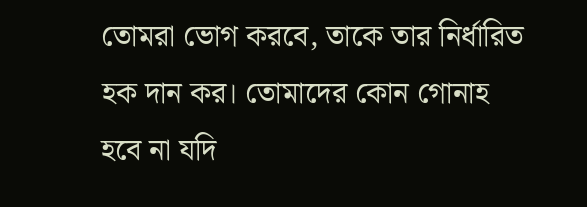তোমরা ভোগ করবে, তাকে তার নির্ধারিত হক দান কর। তোমাদের কোন গোনাহ হবে না যদি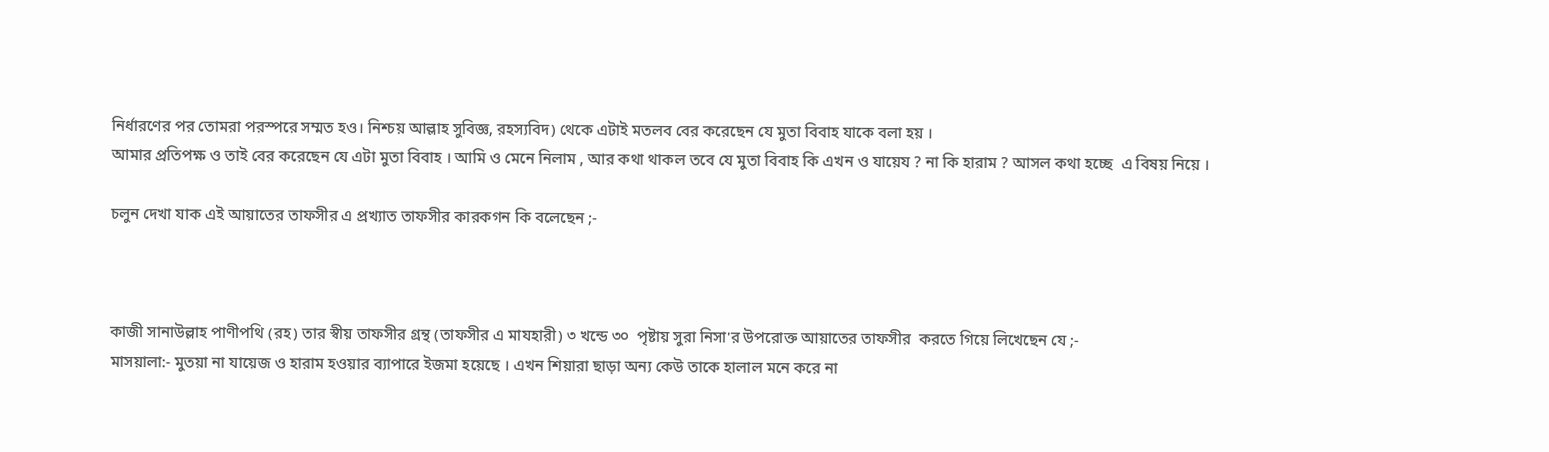নির্ধারণের পর তোমরা পরস্পরে সম্মত হও। নিশ্চয় আল্লাহ সুবিজ্ঞ, রহস্যবিদ) থেকে এটাই মতলব বের করেছেন যে মুতা বিবাহ যাকে বলা হয় ।
আমার প্রতিপক্ষ ও তাই বের করেছেন যে এটা মুতা বিবাহ । আমি ও মেনে নিলাম , আর কথা থাকল তবে যে মুতা বিবাহ কি এখন ও যায়েয ? না কি হারাম ? আসল কথা হচ্ছে  এ বিষয় নিয়ে ।

চলুন দেখা যাক এই আয়াতের তাফসীর এ প্রখ্যাত তাফসীর কারকগন কি বলেছেন ;-



কাজী সানাউল্লাহ পাণীপথি (রহ) তার স্বীয় তাফসীর গ্রন্থ (তাফসীর এ মাযহারী) ৩ খন্ডে ৩০  পৃষ্টায় সুরা নিসা'র উপরোক্ত আয়াতের তাফসীর  করতে গিয়ে লিখেছেন যে ;-
মাসয়ালা:- মুতয়া না যায়েজ ও হারাম হওয়ার ব্যাপারে ইজমা হয়েছে । এখন শিয়ারা ছাড়া অন্য কেউ তাকে হালাল মনে করে না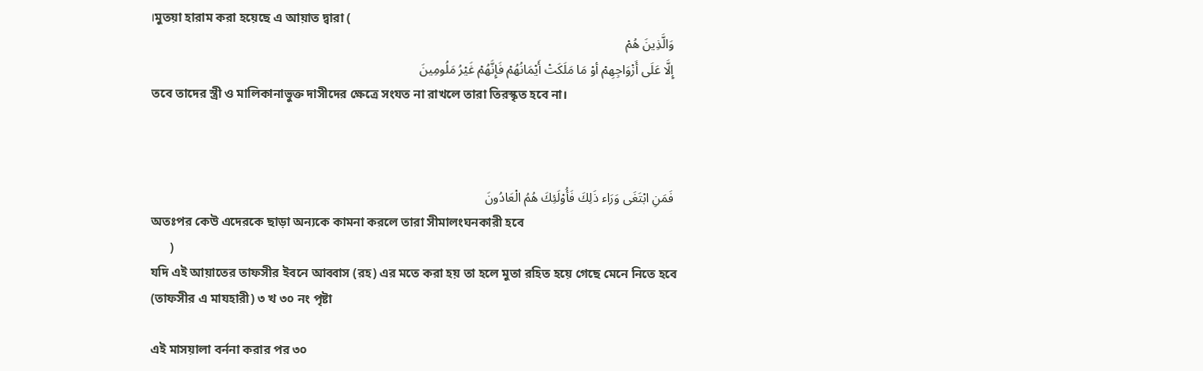।মুতয়া হারাম করা হয়েছে এ আয়াত দ্বারা (
 وَالَّذِينَ هُمْ
 إِلَّا عَلَى أَزْوَاجِهِمْ أوْ مَا مَلَكَتْ أَيْمَانُهُمْ فَإِنَّهُمْ غَيْرُ مَلُومِينَ
তবে তাদের স্ত্রী ও মালিকানাভুক্ত দাসীদের ক্ষেত্রে সংযত না রাখলে তারা তিরস্কৃত হবে না।



 فَمَنِ ابْتَغَى وَرَاء ذَلِكَ فَأُوْلَئِكَ هُمُ الْعَادُونَ
অতঃপর কেউ এদেরকে ছাড়া অন্যকে কামনা করলে তারা সীমালংঘনকারী হবে
      )
যদি এই আয়াতের তাফসীর ইবনে আব্বাস (রহ) এর মতে করা হয় তা হলে মুতা রহিত হয়ে গেছে মেনে নিতে হবে (তাফসীর এ মাযহারী) ৩ খ ৩০ নং পৃষ্টা

এই মাসয়ালা বর্ননা করার পর ৩০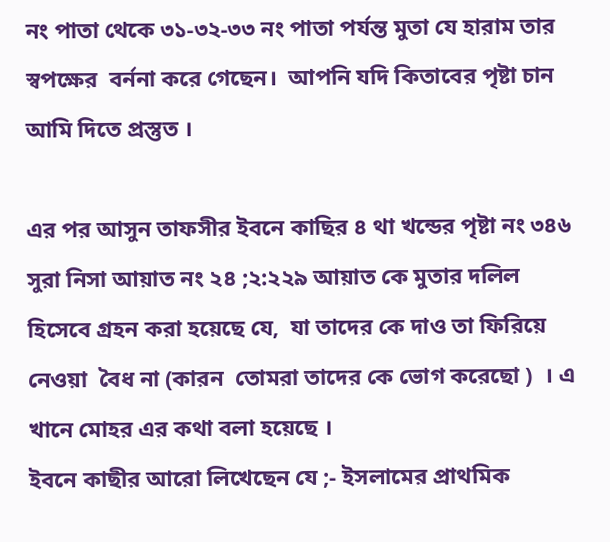নং পাতা থেকে ৩১-৩২-৩৩ নং পাতা পর্যন্ত মুতা যে হারাম তার স্বপক্ষের  বর্ননা করে গেছেন।  আপনি যদি কিতাবের পৃষ্টা চান আমি দিতে প্রস্তুত ।

এর পর আসুন তাফসীর ইবনে কাছির ৪ থা খন্ডের পৃষ্টা নং ৩৪৬ সুরা নিসা আয়াত নং ২৪ ;২:২২৯ আয়াত কে মুতার দলিল হিসেবে গ্রহন করা হয়েছে যে,  যা তাদের কে দাও তা ফিরিয়ে নেওয়া  বৈধ না (কারন  তোমরা তাদের কে ভোগ করেছো )  । এ খানে মোহর এর কথা বলা হয়েছে ।
ইবনে কাছীর আরো লিখেছেন যে ;- ইসলামের প্রাথমিক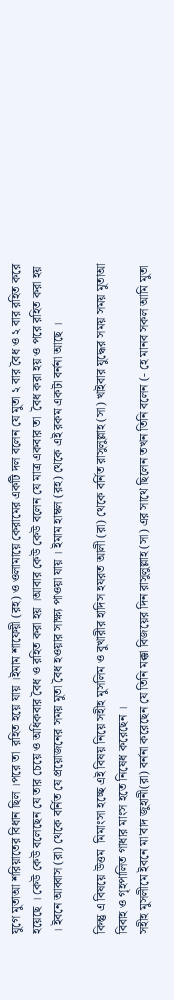যুগে মুতাআ শরিয়াতের বিধান ছিল ।পরে তা  রহিত হয়ে যায় ।ইমাম শাফেয়ী (রহ) ও ওলামায়ে কেরামের একটি দল বলেন যে মুতা ২ বার বৈধ ও ২ বার রহিত করে হয়েছে । কেউ কেউ বলেছেন যে তার চেয়ে ও অধিকবার বৈধ ও রহিত করা হয় ।আবার কেউ কেউ বলেন যে মাত্র একবার তা  বৈধ করা হয় ও পরে রহিত করা হয় । ইবনে আব্বাস (রা) থেকে বর্নিত যে প্রয়োজনের সময় মুতা বৈধ হওয়ার সাক্ষ্য পাওয়া যায় । ইমাম হাম্বল (রহ) থেকে এই রকম একটা বর্ননা আছে ।

কিন্তু এ বিষয়ে উত্তম  মিমাংসা হচ্ছে এই বিষয় নিয়ে সহীহ মুসলিম ও বুখারীর হাদিস হযরত আলী (রা) থেকে বর্নিত রাসুলুল্লাহ (সা) খাইবার যুদ্ধের সময় সময় মুতাআ বিবাহ ও গৃহপালিত গাধার মাংস হতে নিষেধ করেছেন ।
সহীহ মুসলীমে ইবনে মা'বাদ জুহানী(রা) বর্ননা করেছেন যে তিনি মক্কা বিজয়ের দিন রাসুলুল্লাহ (সা) এর সাথে ছিলেন তখন তিনি বলেন (- হে মানব সকল আমি মুতা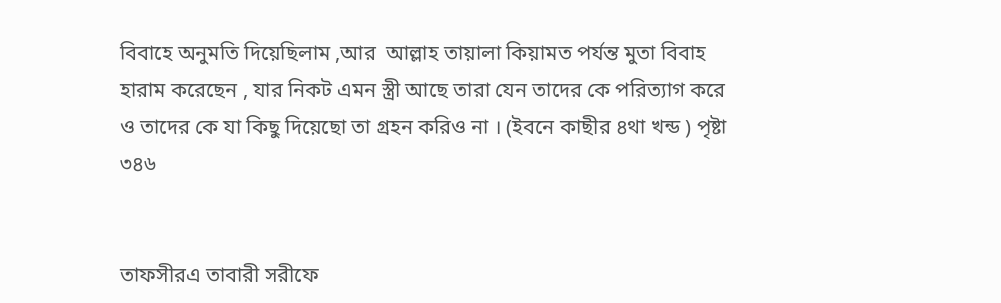বিবাহে অনুমতি দিয়েছিলাম ,আর  আল্লাহ তায়ালা কিয়ামত পর্যন্ত মুতা বিবাহ হারাম করেছেন , যার নিকট এমন স্ত্রী আছে তারা যেন তাদের কে পরিত্যাগ করে ও তাদের কে যা কিছু দিয়েছো তা গ্রহন করিও না । (ইবনে কাছীর ৪থা খন্ড ) পৃষ্টা ৩৪৬


তাফসীরএ তাবারী সরীফে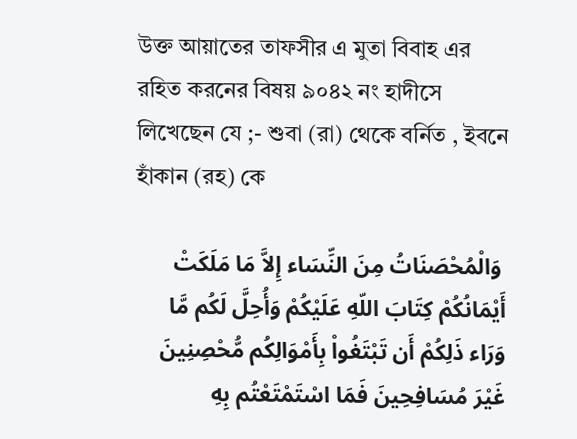উক্ত আয়াতের তাফসীর এ মুতা বিবাহ এর রহিত করনের বিষয় ৯০৪২ নং হাদীসে লিখেছেন যে ;- শুবা (রা) থেকে বর্নিত , ইবনে হাঁকান (রহ) কে

 وَالْمُحْصَنَاتُ مِنَ النِّسَاء إِلاَّ مَا مَلَكَتْ أَيْمَانُكُمْ كِتَابَ اللّهِ عَلَيْكُمْ وَأُحِلَّ لَكُم مَّا وَرَاء ذَلِكُمْ أَن تَبْتَغُواْ بِأَمْوَالِكُم مُّحْصِنِينَ غَيْرَ مُسَافِحِينَ فَمَا اسْتَمْتَعْتُم بِهِ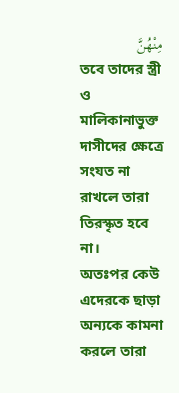مِنْهُنَّ
তবে তাদের স্ত্রী ও মালিকানাভুক্ত দাসীদের ক্ষেত্রে সংযত না রাখলে তারা তিরস্কৃত হবে না।
অতঃপর কেউ এদেরকে ছাড়া অন্যকে কামনা করলে তারা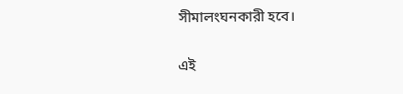সীমালংঘনকারী হবে।

এই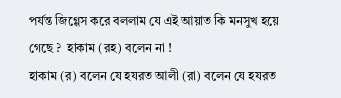পর্যন্ত জিগ্গেস করে বললাম যে এই আয়াত কি মনসুখ হয়ে গেছে ?  হাকাম (রহ) বলেন না !
হাকাম (র) বলেন যে হযরত আলী (রা) বলেন যে হযরত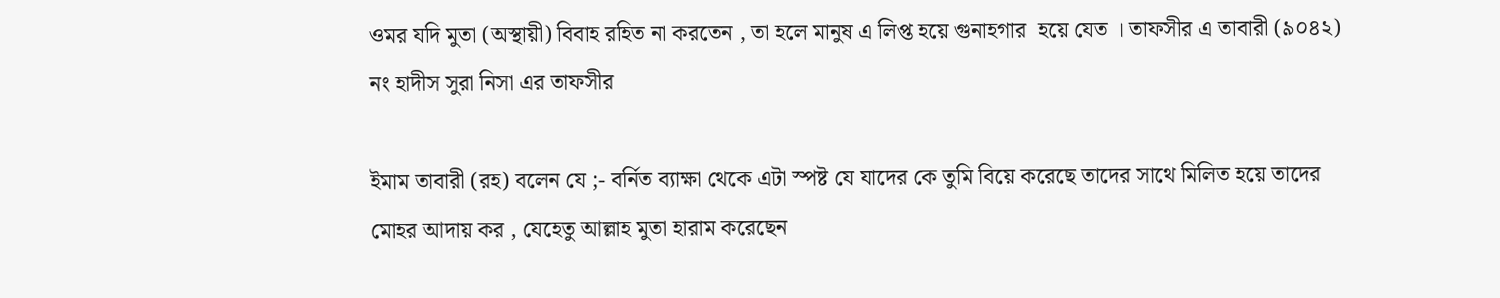ওমর যদি মুতা (অস্থায়ী) বিবাহ রহিত না করতেন , তা হলে মানুষ এ লিপ্ত হয়ে গুনাহগার  হয়ে যেত । তাফসীর এ তাবারী (৯০৪২) নং হাদীস সুরা নিসা এর তাফসীর

ইমাম তাবারী (রহ) বলেন যে ;- বর্নিত ব্যাক্ষা থেকে এটা স্পষ্ট যে যাদের কে তুমি বিয়ে করেছে তাদের সাথে মিলিত হয়ে তাদের মোহর আদায় কর , যেহেতু আল্লাহ মুতা হারাম করেছেন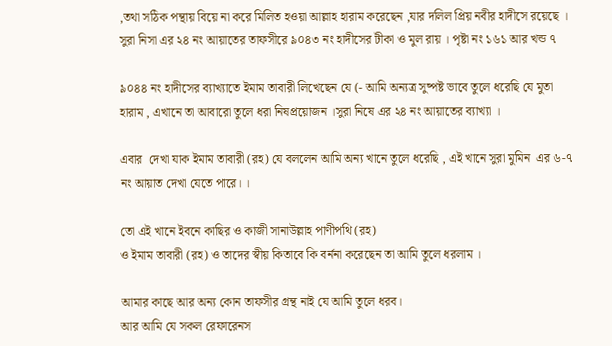,তথা সঠিক পন্থায় বিয়ে না করে মিলিত হওয়া আল্লাহ হারাম করেছেন ,যার দলিল প্রিয় নবীর হাদীসে রয়েছে ।
সুরা নিসা এর ২৪ নং আয়াতের তাফসীরে ৯০৪৩ নং হাদীসের টীকা ও মুল রায় । পৃষ্টা নং ১৬১ আর খন্ড ৭

৯০৪৪ নং হাদীসের ব্যাখ্যাতে ইমাম তাবারী লিখেছেন যে (- আমি অন্যত্র সুষ্পষ্ট ভাবে তুলে ধরেছি যে মুতা হারাম , এখানে তা আবারো তুলে ধরা নিষপ্রয়োজন ।সুরা নিষে এর ২৪ নং আয়াতের ব্যাখ্যা ।

এবার  দেখা যাক ইমাম তাবারী (রহ) যে বললেন আমি অন্য খানে তুলে ধরেছি , এই খানে সুরা মুমিন  এর ৬-৭ নং আয়াত দেখা যেতে পারে। ।

তো এই খানে ইবনে কাছির ও কাজী সানাউল্লাহ পাণীপথি (রহ)
ও ইমাম তাবারী (রহ) ও তাদের স্বীয় কিতাবে কি বর্ননা করেছেন তা আমি তুলে ধরলাম ।

আমার কাছে আর অন্য কোন তাফসীর গ্রন্থ নাই যে আমি তুলে ধরব।
আর আমি যে সকল রেফারেনস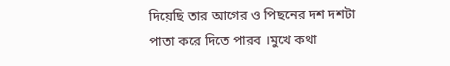দিয়েছি তার আগের ও পিছনের দশ দশটা পাতা করে দিতে পারব ।মুখে কথা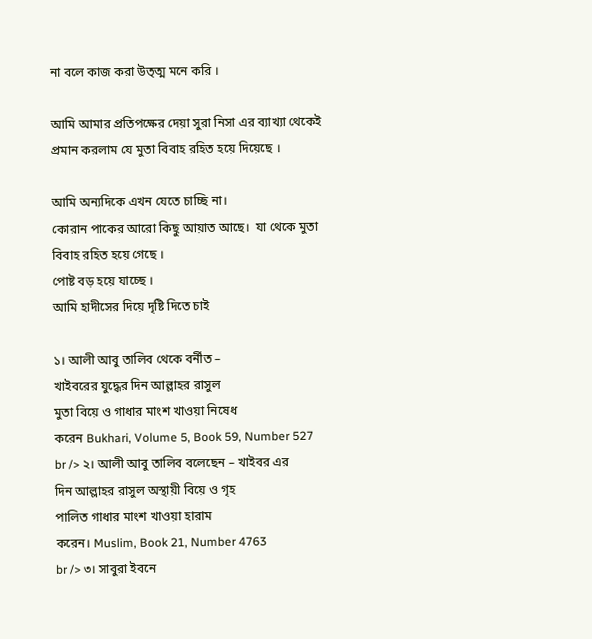না বলে কাজ করা উত্ত্ম মনে করি ।

আমি আমার প্রতিপক্ষের দেয়া সুরা নিসা এর ব্যাখ্যা থেকেই প্রমান করলাম যে মুতা বিবাহ রহিত হয়ে দিয়েছে ।

আমি অন্যদিকে এখন যেতে চাচ্ছি না।
কোরান পাকের আরো কিছু আয়াত আছে।  যা থেকে মুতা বিবাহ রহিত হয়ে গেছে ।
পোষ্ট বড় হয়ে যাচ্ছে ।
আমি হাদীসের দিয়ে দৃষ্টি দিতে চাই

১। আলী আবু তালিব থেকে বর্নীত –
খাইবরের যুদ্ধের দিন আল্লাহর রাসুল
মুতা বিয়ে ও গাধার মাংশ খাওয়া নিষেধ
করেন Bukhari, Volume 5, Book 59, Number 527
br /> ২। আলী আবু তালিব বলেছেন – খাইবর এর
দিন আল্লাহর রাসুল অস্থায়ী বিয়ে ও গৃহ
পালিত গাধার মাংশ খাওয়া হারাম
করেন। Muslim, Book 21, Number 4763
br /> ৩। সাবুরা ইবনে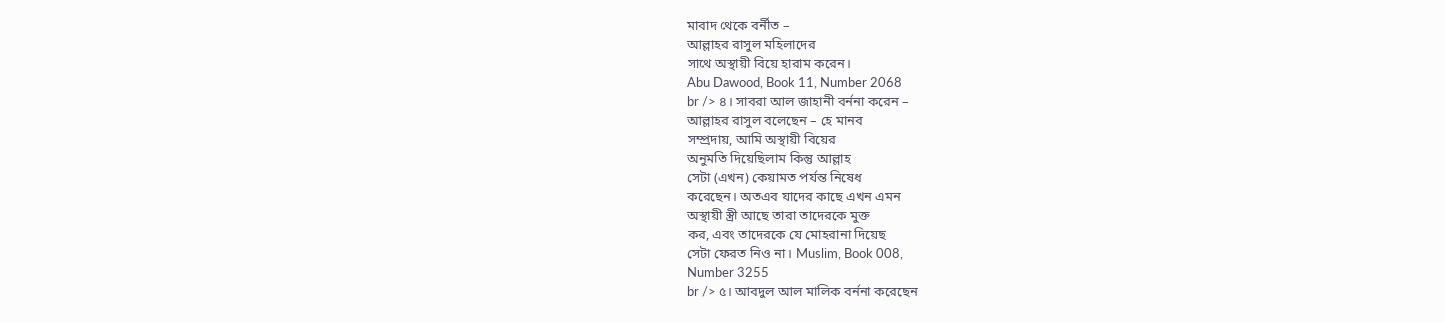মাবাদ থেকে বর্নীত –
আল্লাহর রাসুল মহিলাদের
সাথে অস্থায়ী বিয়ে হারাম করেন।
Abu Dawood, Book 11, Number 2068
br /> ৪। সাবরা আল জাহানী বর্ননা করেন –
আল্লাহর রাসুল বলেছেন – হে মানব
সম্প্রদায়, আমি অস্থায়ী বিয়ের
অনুমতি দিয়েছিলাম কিন্তু আল্লাহ
সেটা (এখন) কেয়ামত পর্যন্ত নিষেধ
করেছেন। অতএব যাদের কাছে এখন এমন
অস্থায়ী স্ত্রী আছে তারা তাদেরকে মুক্ত
কর, এবং তাদেরকে যে মোহরানা দিয়েছ
সেটা ফেরত নিও না। Muslim, Book 008,
Number 3255
br /> ৫। আবদুল আল মালিক বর্ননা করেছেন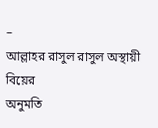–
আল্লাহর রাসুল রাসুল অস্থায়ী বিয়ের
অনুমতি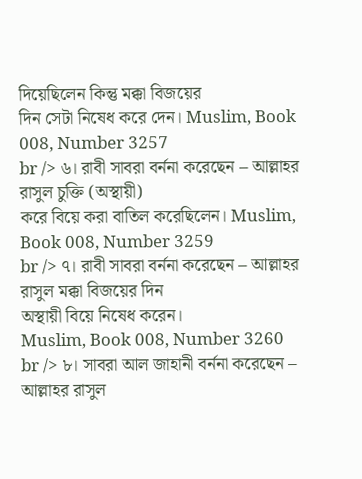দিয়েছিলেন কিন্তু মক্কা বিজয়ের
দিন সেটা নিষেধ করে দেন। Muslim, Book
008, Number 3257
br /> ৬। রাবী সাবরা বর্ননা করেছেন – আল্লাহর
রাসুল চুক্তি (অস্থায়ী)
করে বিয়ে করা বাতিল করেছিলেন। Muslim,
Book 008, Number 3259
br /> ৭। রাবী সাবরা বর্ননা করেছেন – আল্লাহর
রাসুল মক্কা বিজয়ের দিন
অস্থায়ী বিয়ে নিষেধ করেন।
Muslim, Book 008, Number 3260
br /> ৮। সাবরা আল জাহানী বর্ননা করেছেন –
আল্লাহর রাসুল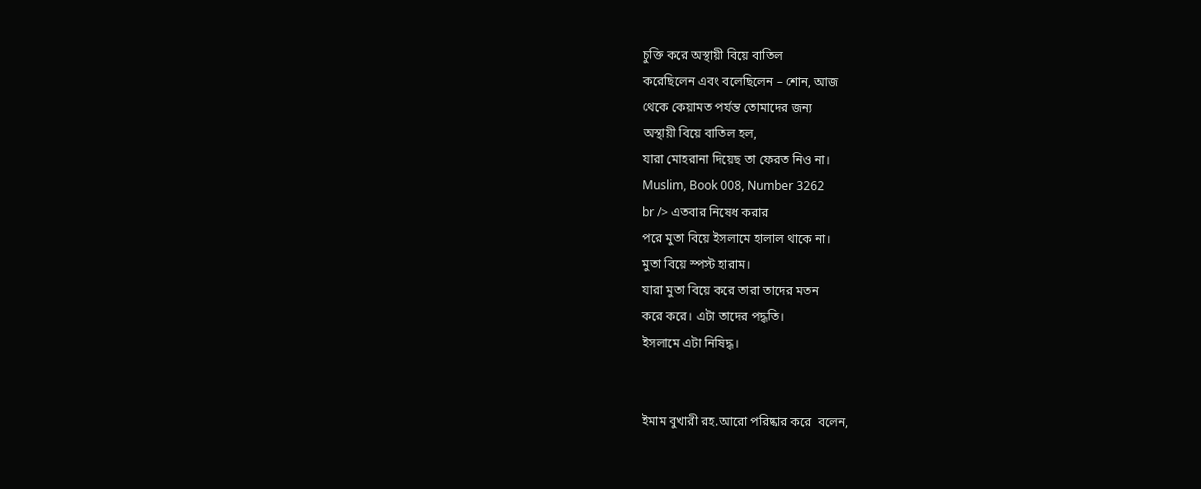চুক্তি করে অস্থায়ী বিয়ে বাতিল
করেছিলেন এবং বলেছিলেন – শোন, আজ
থেকে কেয়ামত পর্যন্ত তোমাদের জন্য
অস্থায়ী বিয়ে বাতিল হল,
যারা মোহরানা দিয়েছ তা ফেরত নিও না।
Muslim, Book 008, Number 3262
br /> এতবার নিষেধ করার
পরে মুতা বিয়ে ইসলামে হালাল থাকে না।
মুতা বিয়ে স্পস্ট হারাম।
যারা মুতা বিয়ে করে তারা তাদের মতন
করে করে। এটা তাদের পদ্ধতি।
ইসলামে এটা নিষিদ্ধ।


ইমাম বুখারী রহ.আরো পরিষ্কার করে  বলেন,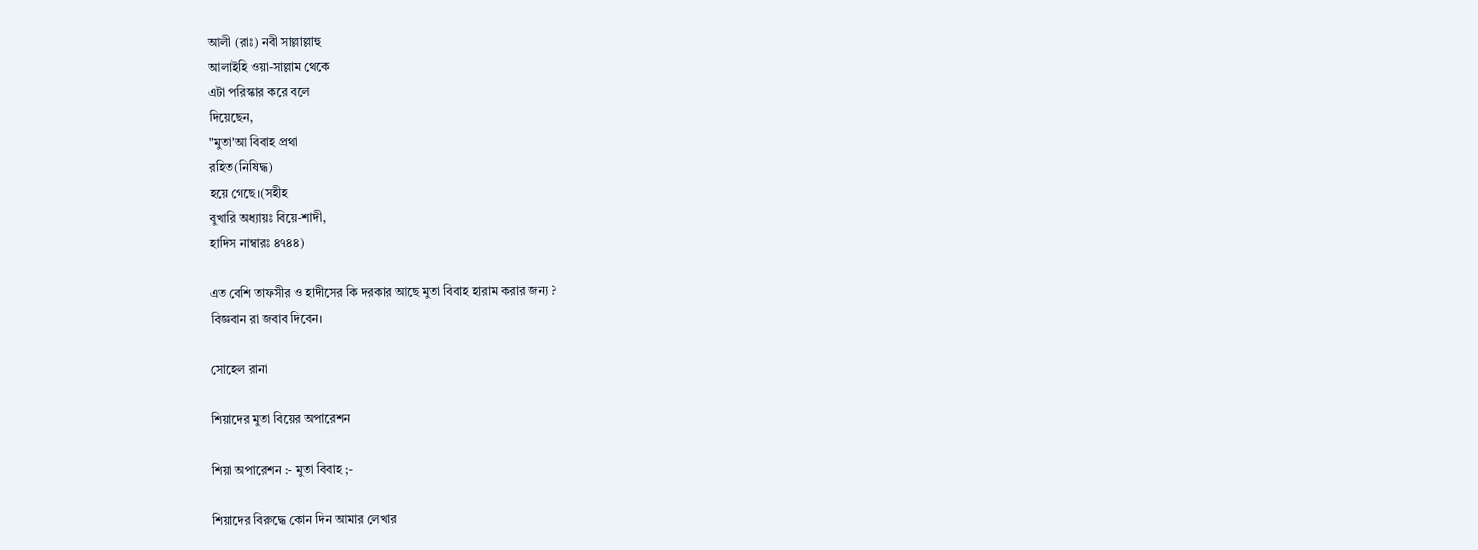আলী (রাঃ) নবী সাল্লাল্লাহু
আলাইহি ওয়া-সাল্লাম থেকে
এটা পরিস্কার করে বলে
দিয়েছেন,
"মুতা'আ বিবাহ প্রথা
রহিত(নিষিদ্ধ)
হয়ে গেছে।(সহীহ
বুখারি অধ্যায়ঃ বিয়ে-শাদী,
হাদিস নাম্বারঃ ৪৭৪৪)

এত বেশি তাফসীর ও হাদীসের কি দরকার আছে মুতা বিবাহ হারাম করার জন্য ?
বিজ্ঞবান রা জবাব দিবেন।

সোহেল রানা

শিয়াদের মুতা বিয়ের অপারেশন

শিয়া অপারেশন :- মুতা বিবাহ ;-

শিয়াদের বিরুদ্ধে কোন দিন আমার লেখার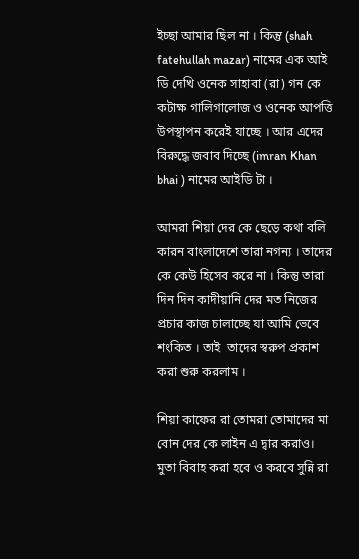ইচ্ছা আমার ছিল না । কিন্তু (shah fatehullah mazar) নামের এক আই ডি দেখি ওনেক সাহাবা (রা) গন কে কটাক্ষ গালিগালোজ ও ওনেক আপত্তি উপস্থাপন করেই যাচ্ছে । আর এদের বিরুদ্ধে জবাব দিচ্ছে (imran Khan bhai ) নামের আইডি টা ।

আমরা শিয়া দের কে ছেড়ে কথা বলি কারন বাংলাদেশে তারা নগন্য । তাদের কে কেউ হিসেব করে না । কিন্তু তারা দিন দিন কাদীয়ানি দের মত নিজের প্রচার কাজ চালাচ্ছে যা আমি ভেবে শংকিত । তাই  তাদের স্বরুপ প্রকাশ করা শুরু করলাম ।

শিয়া কাফের রা তোমরা তোমাদের মা বোন দের কে লাইন এ দ্বার করাও।  মুতা বিবাহ করা হবে ও করবে সুন্নি রা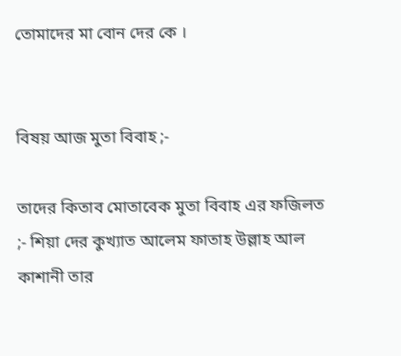তোমাদের মা বোন দের কে ।


বিষয় আজ মুতা বিবাহ ;-

তাদের কিতাব মোতাবেক মুতা বিবাহ এর ফজিলত ;- শিয়া দের কুখ্যাত আলেম ফাতাহ উল্লাহ আল কাশানী তার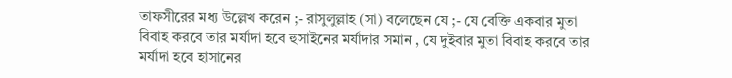তাফসীরের মধ্য উল্লেখ করেন ;- রাসুলুল্লাহ (সা) বলেছেন যে ;- যে বেক্তি একবার মুতা বিবাহ করবে তার মর্যাদা হবে হুসাইনের মর্যাদার সমান , যে দুইবার মুতা বিবাহ করবে তার মর্যাদা হবে হাসানের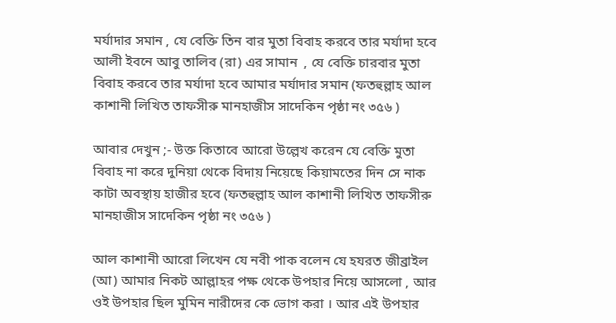মর্যাদার সমান , যে বেক্তি তিন বার মুতা বিবাহ করবে তার মর্যাদা হবে আলী ইবনে আবু তালিব (রা) এর সামান  , যে বেক্তি চারবার মুতা বিবাহ করবে তার মর্যাদা হবে আমার মর্যাদার সমান (ফতহুল্লাহ আল কাশানী লিখিত তাফসীরু মানহাজীস সাদেকিন পৃষ্ঠা নং ৩৫৬ )

আবার দেখুন ;- উক্ত কিতাবে আরো উল্লেখ করেন যে বেক্তি মুতা বিবাহ না করে দুনিয়া থেকে বিদায় নিয়েছে কিয়ামতের দিন সে নাক কাটা অবস্থায় হাজীর হবে (ফতহুল্লাহ আল কাশানী লিখিত তাফসীরু মানহাজীস সাদেকিন পৃষ্ঠা নং ৩৫৬ )

আল কাশানী আরো লিখেন যে নবী পাক বলেন যে হযরত জীব্রাইল (আ) আমার নিকট আল্লাহর পক্ষ থেকে উপহার নিয়ে আসলো , আর ওই উপহার ছিল মুমিন নারীদের কে ভোগ করা । আর এই উপহার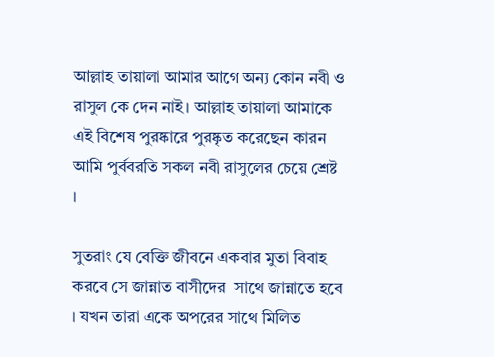আল্লাহ তায়ালা আমার আগে অন্য কোন নবী ও রাসুল কে দেন নাই। আল্লাহ তায়ালা আমাকে এই বিশেষ পুরষ্কারে পুরষ্কৃত করেছেন কারন আমি পুর্ববরতি সকল নবী রাসুলের চেয়ে শ্রেষ্ট ।

সুতরাং যে বেক্তি জীবনে একবার মুতা বিবাহ করবে সে জান্নাত বাসীদের  সাথে জান্নাতে হবে । যখন তারা একে অপরের সাথে মিলিত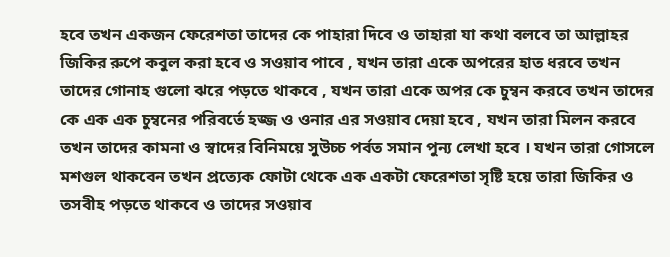হবে তখন একজন ফেরেশতা তাদের কে পাহারা দিবে ও তাহারা যা কথা বলবে তা আল্লাহর জিকির রুপে কবুল করা হবে ও সওয়াব পাবে , যখন তারা একে অপরের হাত ধরবে তখন তাদের গোনাহ গুলো ঝরে পড়তে থাকবে , যখন তারা একে অপর কে চুম্বন করবে তখন তাদের কে এক এক চুম্বনের পরিবর্তে হজ্জ ও ওনার এর সওয়াব দেয়া হবে , যখন তারা মিলন করবে তখন তাদের কামনা ও স্বাদের বিনিময়ে সুউচ্চ পর্বত সমান পুন্য লেখা হবে । যখন তারা গোসলে মশগুল থাকবেন তখন প্রত্যেক ফোটা থেকে এক একটা ফেরেশতা সৃষ্টি হয়ে তারা জিকির ও তসবীহ পড়তে থাকবে ও তাদের সওয়াব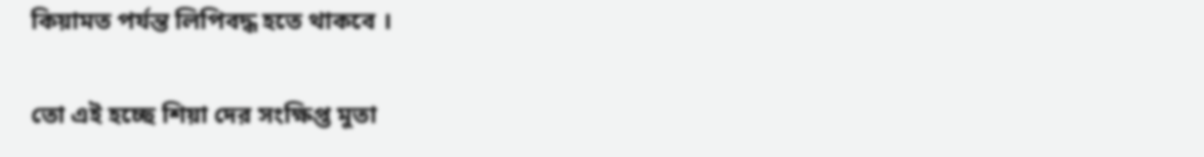কিয়ামত পর্যন্ত লিপিবদ্ধ হতে থাকবে ।


তো এই হচ্ছে শিয়া দের সংক্ষিপ্ত মুতা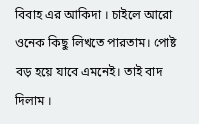বিবাহ এর আকিদা । চাইলে আরো ওনেক কিছু লিখতে পারতাম। পোষ্ট বড় হয়ে যাবে এমনেই। তাই বাদ দিলাম ।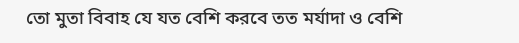তো মুতা বিবাহ যে যত বেশি করবে তত মর্যাদা ও বেশি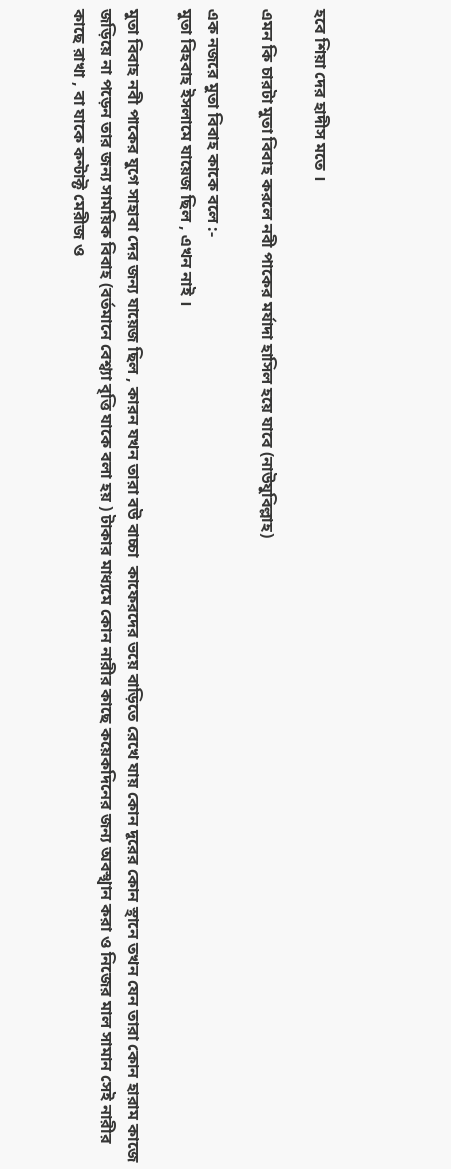হবে শিয়া দের হাদীস মতে ।

এমন কি চারটা মুতা বিবাহ করলে নবী পাকের মর্যাদা হাসিল হয়ে যাবে (নাউযুবিল্লাহ)

এক নজরে মুতা বিবাহ কাকে বলে :-
মুতা বিহবাহ ইসলামে যায়েজ ছিল , এখন নাই ।

মুতা বিবাহ নবী পাকের যুগে সাহাবা দের জন্য যায়েজ ছিল , কারন যখন তারা বউ বাচ্চা  কাফেরদের ভয়ে বাড়িতে রেখে যায় কোন দূরের কোন স্থানে তখন যেন তারা কোন হারাম কাজে জড়িয়ে না পড়েন তার জন্য সাময়িক বিবাহ (বর্তমানে বেশ্ব্যা বৃত্তি যাকে বলা হয় ) টাকার মাধ্যমে কোন নারীর কাছে কয়েকদিনের জন্য অবস্খান করা ও নিজের মাল সামান সেই নারীর কাছে রাখা , বা যাকে কন্টাক্ট মেরীজ ও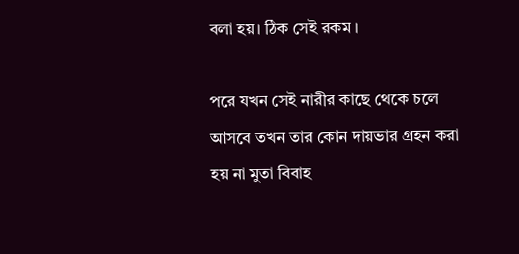বলা হয়। ঠিক সেই রকম ।

পরে যখন সেই নারীর কাছে থেকে চলে আসবে তখন তার কোন দায়ভার গ্রহন করা হয় না মুতা বিবাহ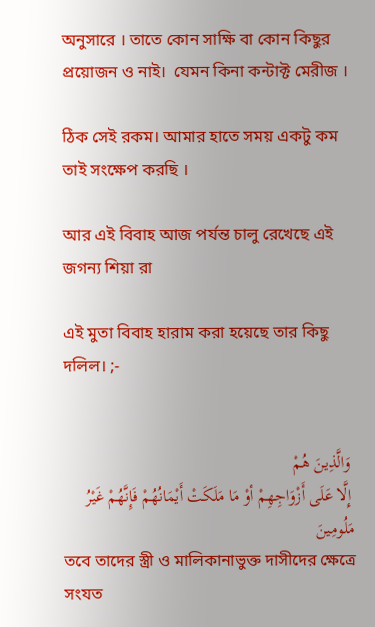অনুসারে । তাতে কোন সাক্ষি বা কোন কিছুর প্রয়োজন ও নাই।  যেমন কিনা কন্টাক্ট মেরীজ ।

ঠিক সেই রকম। আমার হাতে সময় একটু কম তাই সংক্ষেপ করছি ।

আর এই বিবাহ আজ পর্যন্ত চালু রেখেছে এই জগন্য শিয়া রা

এই মুতা বিবাহ হারাম করা হয়েছে তার কিছু দলিল। ;-


 وَالَّذِينَ هُمْ
 إِلَّا عَلَى أَزْوَاجِهِمْ أوْ مَا مَلَكَتْ أَيْمَانُهُمْ فَإِنَّهُمْ غَيْرُ مَلُومِينَ
তবে তাদের স্ত্রী ও মালিকানাভুক্ত দাসীদের ক্ষেত্রে সংযত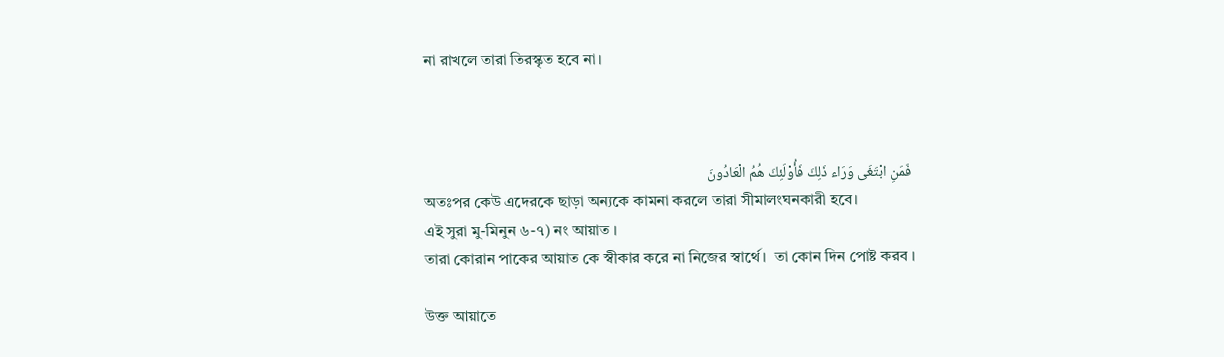না রাখলে তারা তিরস্কৃত হবে না।



 فَمَنِ ابْتَغَى وَرَاء ذَلِكَ فَأُوْلَئِكَ هُمُ الْعَادُونَ
অতঃপর কেউ এদেরকে ছাড়া অন্যকে কামনা করলে তারা সীমালংঘনকারী হবে।
এই সুরা মু-মিনুন ৬-৭) নং আয়াত ।
তারা কোরান পাকের আয়াত কে স্বীকার করে না নিজের স্বার্থে।  তা কোন দিন পোষ্ট করব ।

উক্ত আয়াতে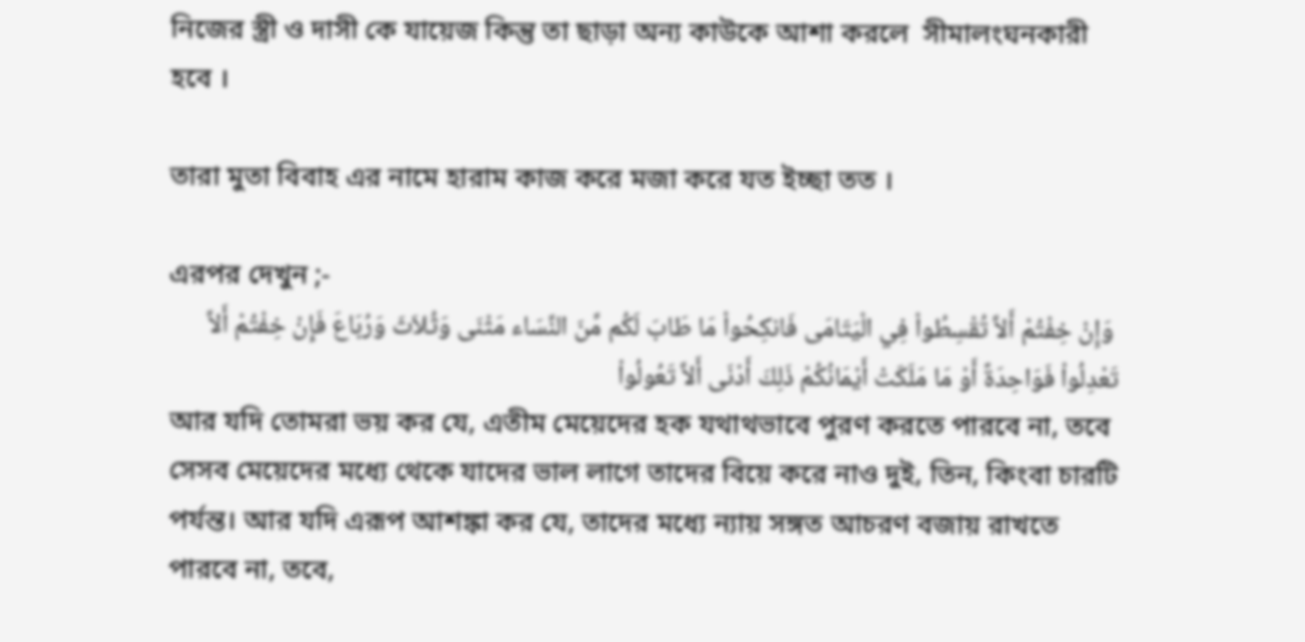নিজের স্ত্রী ও দাসী কে যায়েজ কিন্তু তা ছাড়া অন্য কাউকে আশা করলে  সীমালংঘনকারী হবে ।

তারা মুতা বিবাহ এর নামে হারাম কাজ করে মজা করে যত ইচ্ছা তত ।

এরপর দেখুন ;-
 وَإِنْ خِفْتُمْ أَلاَّ تُقْسِطُواْ فِي الْيَتَامَى فَانكِحُواْ مَا طَابَ لَكُم مِّنَ النِّسَاء مَثْنَى وَثُلاَثَ وَرُبَاعَ فَإِنْ خِفْتُمْ أَلاَّ تَعْدِلُواْ فَوَاحِدَةً أَوْ مَا مَلَكَتْ أَيْمَانُكُمْ ذَلِكَ أَدْنَى أَلاَّ تَعُولُواْ
আর যদি তোমরা ভয় কর যে, এতীম মেয়েদের হক যথাথভাবে পুরণ করতে পারবে না, তবে সেসব মেয়েদের মধ্যে থেকে যাদের ভাল লাগে তাদের বিয়ে করে নাও দুই, তিন, কিংবা চারটি পর্যন্ত। আর যদি এরূপ আশঙ্কা কর যে, তাদের মধ্যে ন্যায় সঙ্গত আচরণ বজায় রাখতে পারবে না, তবে,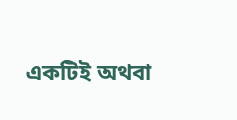একটিই অথবা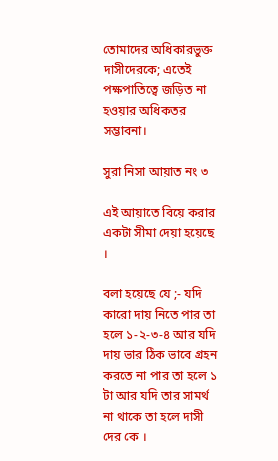তোমাদের অধিকারভুক্ত দাসীদেরকে; এতেই পক্ষপাতিত্বে জড়িত না হওয়ার অধিকতর সম্ভাবনা।

সুরা নিসা আয়াত নং ৩

এই আয়াতে বিয়ে করার একটা সীমা দেয়া হয়েছে ।

বলা হয়েছে যে ;- যদি কারো দায় নিতে পার তা হলে ১-২-৩-৪ আর যদি দায় ভার ঠিক ভাবে গ্রহন করতে না পার তা হলে ১ টা আর যদি তার সামর্থ না থাকে তা হলে দাসী দের কে ।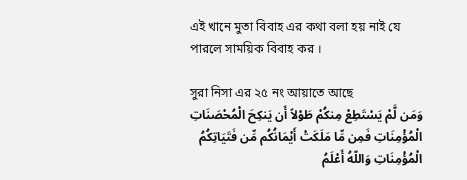এই খানে মুতা বিবাহ এর কথা বলা হয় নাই যে পারলে সাময়িক বিবাহ কর ।

সুরা নিসা এর ২৫ নং আয়াতে আছে
وَمَن لَّمْ يَسْتَطِعْ مِنكُمْ طَوْلاً أَن يَنكِحَ الْمُحْصَنَاتِ الْمُؤْمِنَاتِ فَمِن مِّا مَلَكَتْ أَيْمَانُكُم مِّن فَتَيَاتِكُمُ الْمُؤْمِنَاتِ وَاللّهُ أَعْلَمُ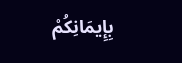بِإِيمَانِكُمْ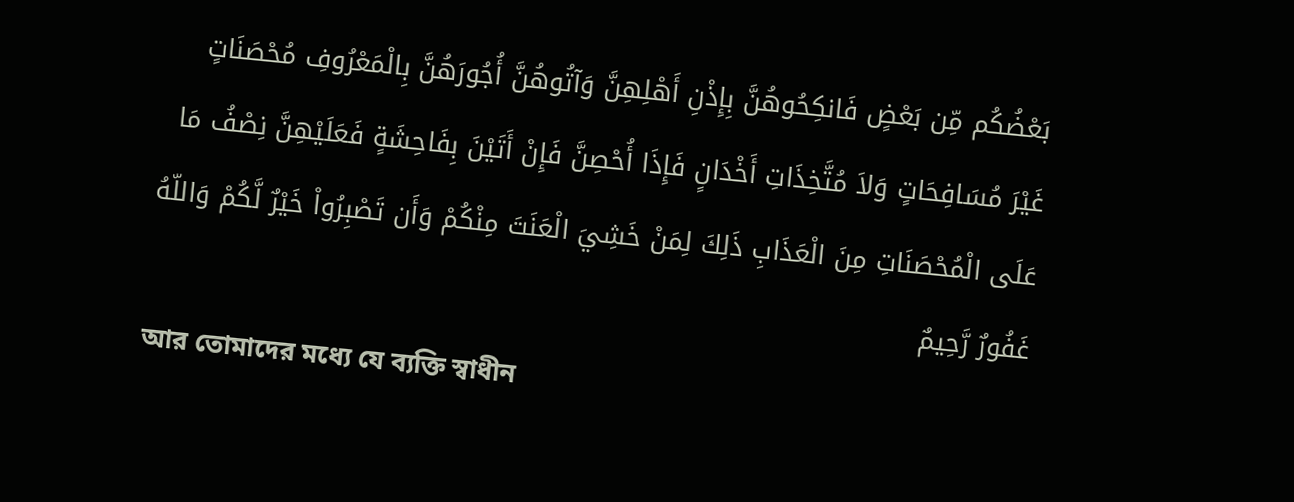بَعْضُكُم مِّن بَعْضٍ فَانكِحُوهُنَّ بِإِذْنِ أَهْلِهِنَّ وَآتُوهُنَّ أُجُورَهُنَّ بِالْمَعْرُوفِ مُحْصَنَاتٍ غَيْرَ مُسَافِحَاتٍ وَلاَ مُتَّخِذَاتِ أَخْدَانٍ فَإِذَا أُحْصِنَّ فَإِنْ أَتَيْنَ بِفَاحِشَةٍ فَعَلَيْهِنَّ نِصْفُ مَا عَلَى الْمُحْصَنَاتِ مِنَ الْعَذَابِ ذَلِكَ لِمَنْ خَشِيَ الْعَنَتَ مِنْكُمْ وَأَن تَصْبِرُواْ خَيْرٌ لَّكُمْ وَاللّهُ غَفُورٌ رَّحِيمٌ
আর তোমাদের মধ্যে যে ব্যক্তি স্বাধীন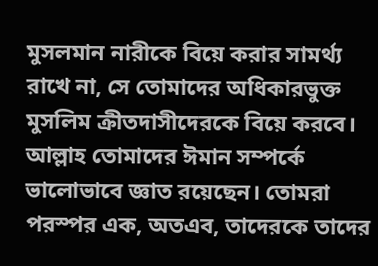মুসলমান নারীকে বিয়ে করার সামর্থ্য রাখে না, সে তোমাদের অধিকারভুক্ত মুসলিম ক্রীতদাসীদেরকে বিয়ে করবে। আল্লাহ তোমাদের ঈমান সম্পর্কে ভালোভাবে জ্ঞাত রয়েছেন। তোমরা পরস্পর এক, অতএব, তাদেরকে তাদের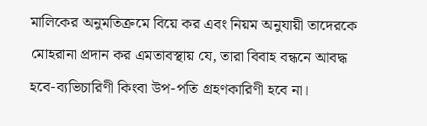মালিকের অনুমতিক্রমে বিয়ে কর এবং নিয়ম অনুযায়ী তাদেরকে মোহরানা প্রদান কর এমতাবস্থায় যে, তারা বিবাহ বন্ধনে আবদ্ধ হবে-ব্যভিচারিণী কিংবা উপ-পতি গ্রহণকারিণী হবে না।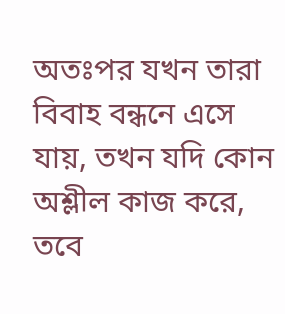অতঃপর যখন তারা বিবাহ বন্ধনে এসে যায়, তখন যদি কোন অশ্লীল কাজ করে, তবে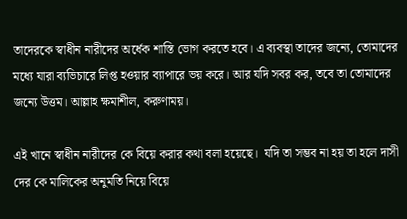তাদেরকে স্বাধীন নারীদের অর্ধেক শাস্তি ভোগ করতে হবে। এ ব্যবস্থা তাদের জন্যে, তোমাদের মধ্যে যারা ব্যভিচারে লিপ্ত হওয়ার ব্যাপারে ভয় করে। আর যদি সবর কর, তবে তা তোমাদের জন্যে উত্তম। আল্লাহ ক্ষমাশীল, করুণাময়।

এই খানে স্বাধীন নারীদের কে বিয়ে করার কথা বলা হয়েছে।  যদি তা সম্ভব না হয় তা হলে দাসী দের কে মালিকের অনুমতি নিয়ে বিয়ে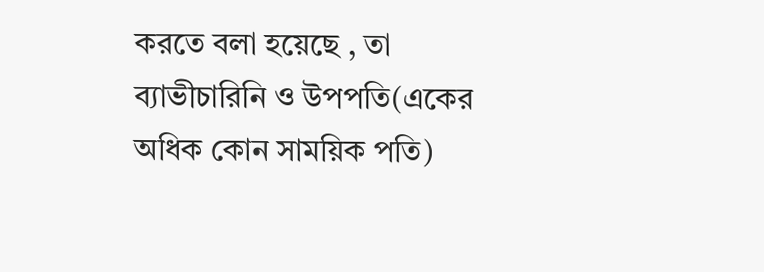করতে বলা হয়েছে , তা ব্যাভীচারিনি ও উপপতি(একের অধিক কোন সাময়িক পতি)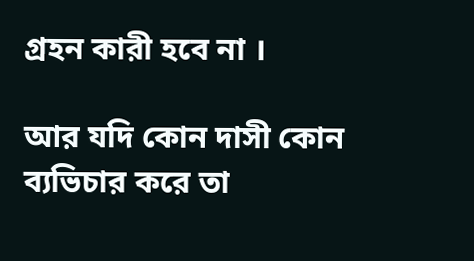গ্রহন কারী হবে না ।

আর যদি কোন দাসী কোন ব্যভিচার করে তা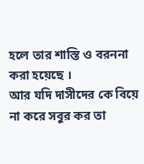হলে তার শাস্তি ও বরননা করা হয়েছে ।
আর যদি দাসীদের কে বিয়ে না করে সবুর কর তা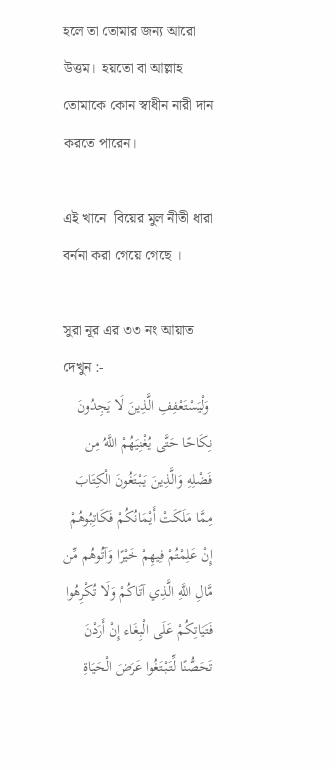হলে তা তোমার জন্য আরো উত্তম।  হয়তো বা আল্লাহ তোমাকে কোন স্বাধীন নারী দান করতে পারেন।

এই খানে  বিয়ের মুল নীতী ধারা বর্ননা করা গেয়ে গেছে ।

সুরা নূর এর ৩৩ নং আয়াত দেখুন :-
 وَلْيَسْتَعْفِفِ الَّذِينَ لَا يَجِدُونَ نِكَاحًا حَتَّى يُغْنِيَهُمْ اللَّهُ مِن فَضْلِهِ وَالَّذِينَ يَبْتَغُونَ الْكِتَابَ مِمَّا مَلَكَتْ أَيْمَانُكُمْ فَكَاتِبُوهُمْ إِنْ عَلِمْتُمْ فِيهِمْ خَيْرًا وَآتُوهُم مِّن مَّالِ اللَّهِ الَّذِي آتَاكُمْ وَلَا تُكْرِهُوا فَتَيَاتِكُمْ عَلَى الْبِغَاء إِنْ أَرَدْنَ تَحَصُّنًا لِّتَبْتَغُوا عَرَضَ الْحَيَاةِ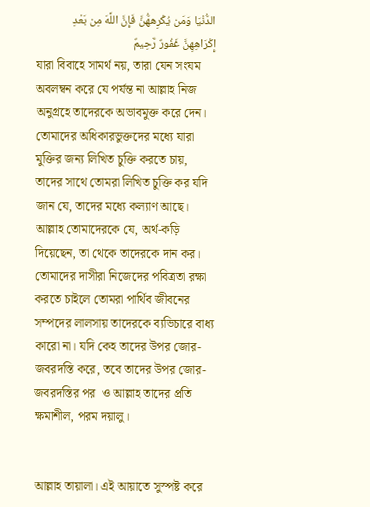الدُّنْيَا وَمَن يُكْرِههُّنَّ فَإِنَّ اللَّهَ مِن بَعْدِ إِكْرَاهِهِنَّ غَفُورٌ رَّحِيمٌ
যারা বিবাহে সামর্থ নয়, তারা যেন সংযম অবলম্বন করে যে পর্যন্ত না আল্লাহ নিজ অনুগ্রহে তাদেরকে অভাবমুক্ত করে দেন। তোমাদের অধিকারভুক্তদের মধ্যে যারা মুক্তির জন্য লিখিত চুক্তি করতে চায়, তাদের সাথে তোমরা লিখিত চুক্তি কর যদি জান যে, তাদের মধ্যে কল্যাণ আছে। আল্লাহ তোমাদেরকে যে, অর্থ-কড়ি দিয়েছেন, তা থেকে তাদেরকে দান কর। তোমাদের দাসীরা নিজেদের পবিত্রতা রক্ষা করতে চাইলে তোমরা পার্থিব জীবনের সম্পদের লালসায় তাদেরকে ব্যভিচারে বাধ্য কারো না। যদি কেহ তাদের উপর জোর-জবরদস্তি করে, তবে তাদের উপর জোর-জবরদস্তির পর  ও আল্লাহ তাদের প্রতি ক্ষমাশীল, পরম দয়ালু।


আল্লাহ তায়ালা। এই আয়াতে সুস্পষ্ট করে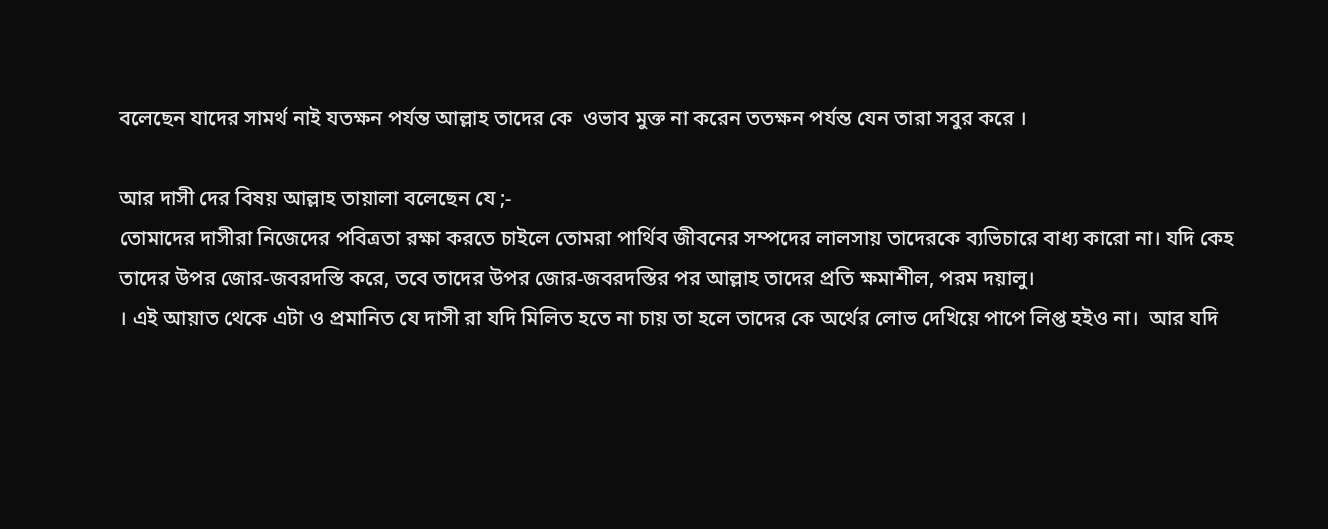বলেছেন যাদের সামর্থ নাই যতক্ষন পর্যন্ত আল্লাহ তাদের কে  ওভাব মুক্ত না করেন ততক্ষন পর্যন্ত যেন তারা সবুর করে ।

আর দাসী দের বিষয় আল্লাহ তায়ালা বলেছেন যে ;-
তোমাদের দাসীরা নিজেদের পবিত্রতা রক্ষা করতে চাইলে তোমরা পার্থিব জীবনের সম্পদের লালসায় তাদেরকে ব্যভিচারে বাধ্য কারো না। যদি কেহ তাদের উপর জোর-জবরদস্তি করে, তবে তাদের উপর জোর-জবরদস্তির পর আল্লাহ তাদের প্রতি ক্ষমাশীল, পরম দয়ালু।
। এই আয়াত থেকে এটা ও প্রমানিত যে দাসী রা যদি মিলিত হতে না চায় তা হলে তাদের কে অর্থের লোভ দেখিয়ে পাপে লিপ্ত হইও না।  আর যদি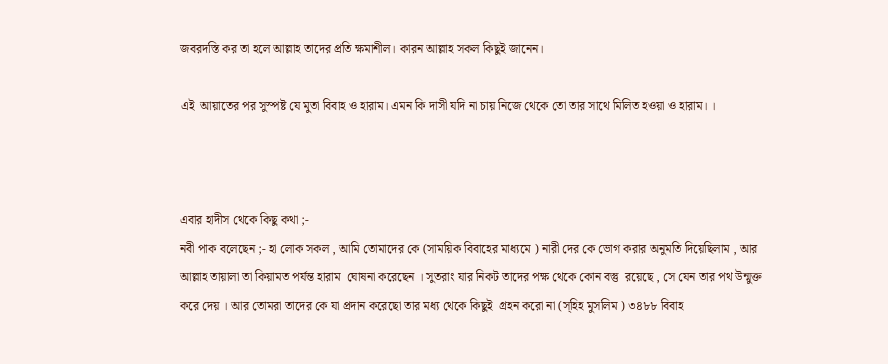জবরদস্তি কর তা হলে আল্লাহ তাদের প্রতি ক্ষমাশীল। কারন আল্লাহ সকল কিছুই জানেন।

এই  আয়াতের পর সুস্পষ্ট যে মুতা বিবাহ ও হারাম। এমন কি দাসী যদি না চায় নিজে থেকে তো তার সাথে মিলিত হওয়া ও হারাম। ।



এবার হাদীস থেকে কিছু কথা ;-
নবী পাক বলেছেন ;- হা লোক সকল , আমি তোমাদের কে (সাময়িক বিবাহের মাধ্যমে ) নারী দের কে ভোগ করার অনুমতি দিয়েছিলাম , আর আল্লাহ তায়ালা তা কিয়ামত পর্যন্ত হারাম  ঘোষনা করেছেন । সুতরাং যার নিকট তাদের পক্ষ থেকে কোন বস্তু  রয়েছে , সে যেন তার পথ উন্মুক্ত করে দেয় । আর তোমরা তাদের কে যা প্রদান করেছো তার মধ্য থেকে কিছুই  গ্রহন করো না (স্হিহ মুসলিম ) ৩৪৮৮ বিবাহ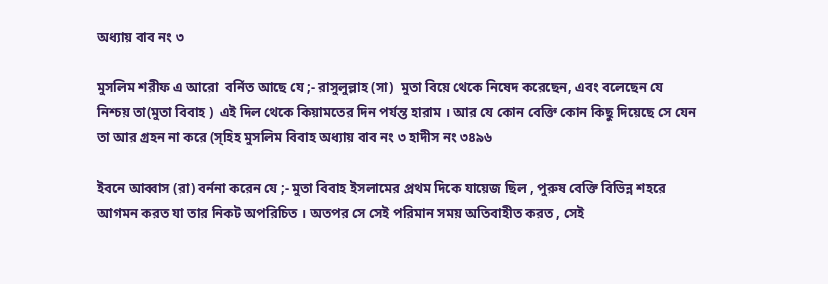অধ্যায় বাব নং ৩

মুসলিম শরীফ এ আরো  বর্নিত আছে যে ;- রাসুলুল্লাহ (সা)  মুতা বিয়ে থেকে নিষেদ করেছেন, এবং বলেছেন যে   নিশ্চয় তা(মুতা বিবাহ )  এই দিল থেকে কিয়ামতের দিন পর্যন্ত হারাম । আর যে কোন বেক্তি কোন কিছু দিয়েছে সে যেন তা আর গ্রহন না করে (স্হিহ মুসলিম বিবাহ অধ্যায় বাব নং ৩ হাদীস নং ৩৪৯৬

ইবনে আব্বাস (রা) বর্ননা করেন যে ;- মুতা বিবাহ ইসলামের প্রথম দিকে যায়েজ ছিল , পুরুষ বেক্তি বিভিন্ন শহরে আগমন করত যা তার নিকট অপরিচিত । অতপর সে সেই পরিমান সময় অতিবাহীত করত , সেই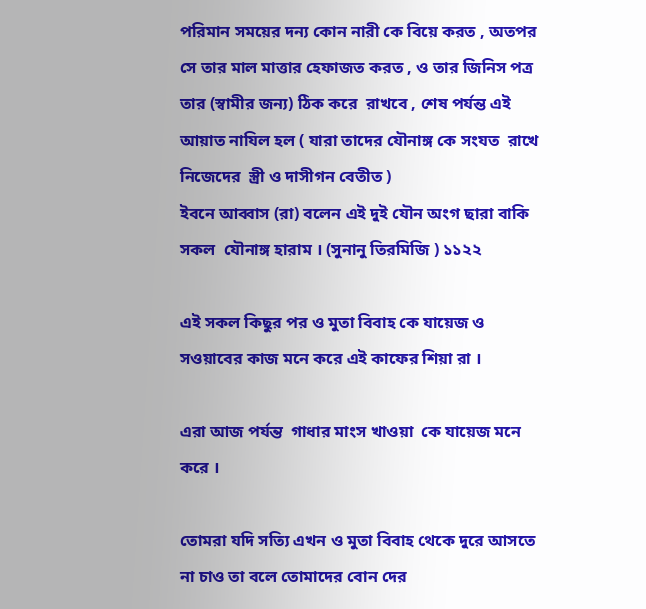পরিমান সময়ের দন্য কোন নারী কে বিয়ে করত , অতপর সে তার মাল মাত্তার হেফাজত করত , ও তার জিনিস পত্র  তার (স্বামীর জন্য) ঠিক করে  রাখবে , শেষ পর্যন্ত এই আয়াত নাযিল হল ( যারা তাদের যৌনাঙ্গ কে সংযত  রাখে নিজেদের  স্ত্রী ও দাসীগন বেতীত )
ইবনে আব্বাস (রা) বলেন এই দুই যৌন অংগ ছারা বাকি সকল  যৌনাঙ্গ হারাম । (সুনানু তিরমিজি ) ১১২২

এই সকল কিছুর পর ও মুতা বিবাহ কে যায়েজ ও সওয়াবের কাজ মনে করে এই কাফের শিয়া রা ।

এরা আজ পর্যন্ত  গাধার মাংস খাওয়া  কে যায়েজ মনে করে ।

তোমরা যদি সত্যি এখন ও মুতা বিবাহ থেকে দুরে আসতে না চাও তা বলে তোমাদের বোন দের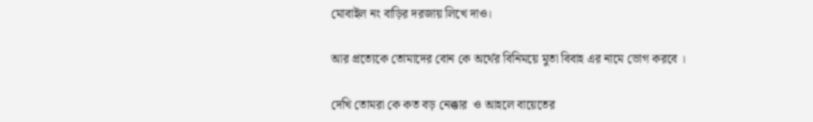মোবাইল নং বাড়ির দরজায় লিখে দাও।

আর প্রত্যেকে তোমাদের বোন কে অর্থের বিনিময়ে মুতা বিবাহ এর নামে ভোগ করবে ।

দেখি তোমরা কে কত বড় নেক্কার  ও আহলে বায়েতের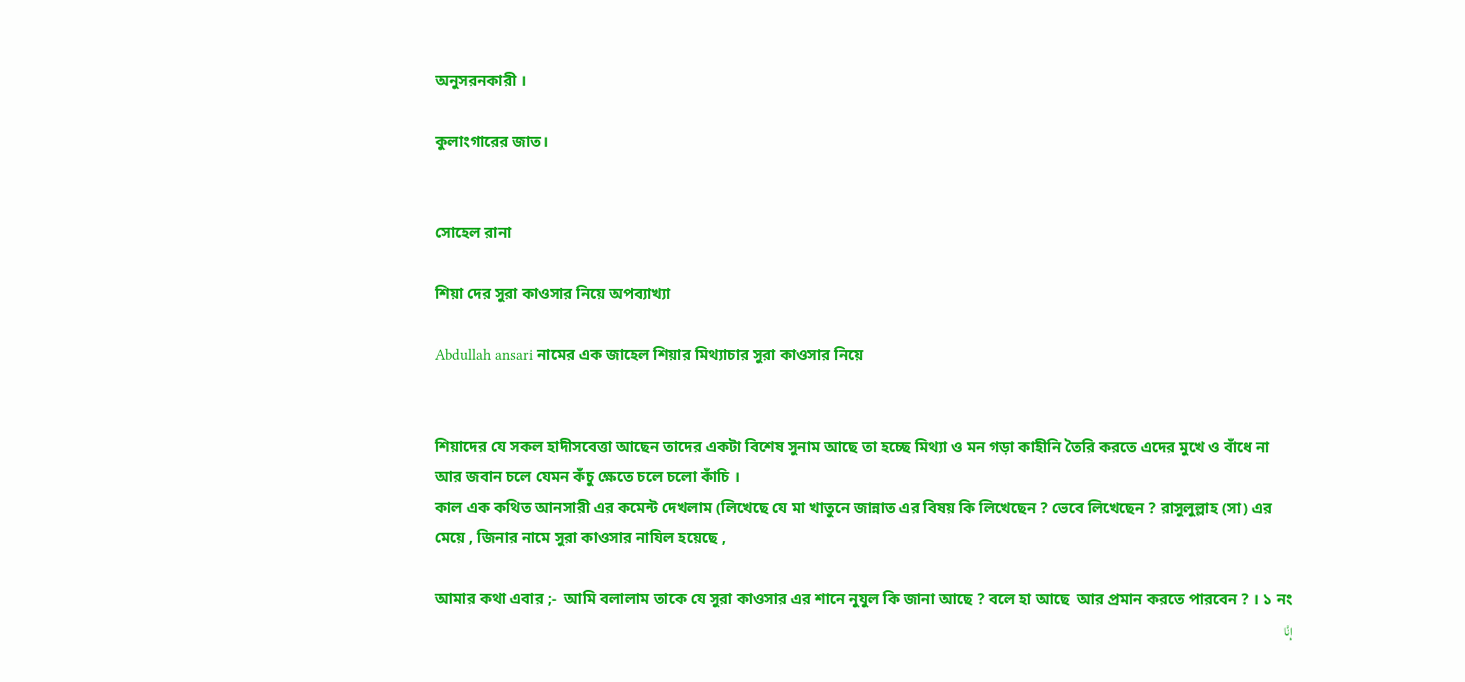অনুসরনকারী ।

কুলাংগারের জাত।


সোহেল রানা

শিয়া দের সুরা কাওসার নিয়ে অপব্যাখ্যা

Abdullah ansari নামের এক জাহেল শিয়ার মিথ্যাচার সুরা কাওসার নিয়ে


শিয়াদের যে সকল হাদীসবেত্তা আছেন তাদের একটা বিশেষ সুনাম আছে তা হচ্ছে মিথ্যা ও মন গড়া কাহীনি তৈরি করতে এদের মুখে ও বাঁধে না আর জবান চলে যেমন কঁচু ক্ষেতে চলে চলো কাঁচি ।
কাল এক কথিত আনসারী এর কমেন্ট দেখলাম (লিখেছে যে মা খাতুনে জান্নাত এর বিষয় কি লিখেছেন ? ভেবে লিখেছেন ? রাসুলুল্লাহ (সা) এর মেয়ে , জিনার নামে সুরা কাওসার নাযিল হয়েছে ,

আমার কথা এবার ;-  আমি বলালাম তাকে যে সুরা কাওসার এর শানে নুযুল কি জানা আছে ? বলে হা আছে  আর প্রমান করতে পারবেন ? । ১ নং
إِنَّا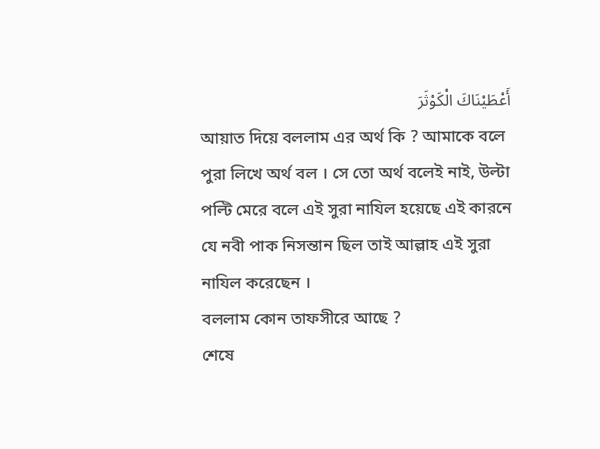أَعْطَيْنَاكَ الْكَوْثَرَ
আয়াত দিয়ে বললাম এর অর্থ কি ? আমাকে বলে পুরা লিখে অর্থ বল । সে তো অর্থ বলেই নাই, উল্টা পল্টি মেরে বলে এই সুরা নাযিল হয়েছে এই কারনে যে নবী পাক নিসন্তান ছিল তাই আল্লাহ এই সুরা নাযিল করেছেন ।
বললাম কোন তাফসীরে আছে ?
শেষে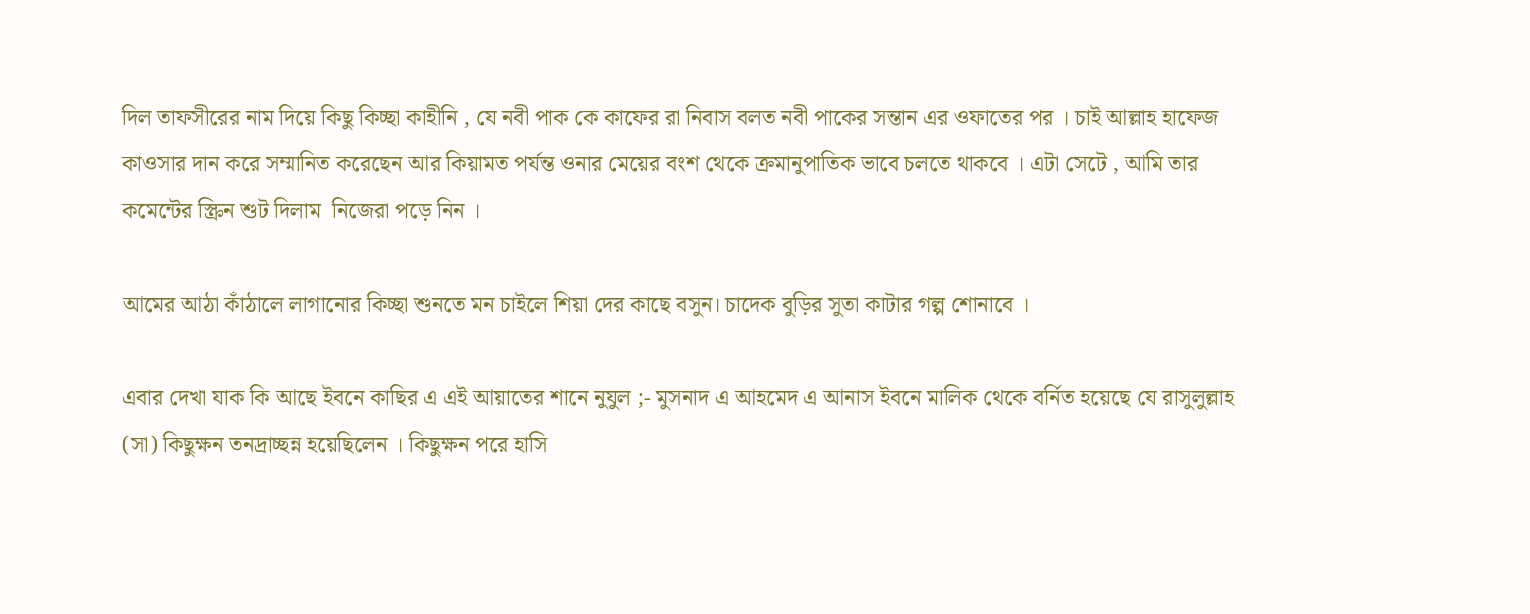দিল তাফসীরের নাম দিয়ে কিছু কিচ্ছা কাহীনি , যে নবী পাক কে কাফের রা নিবাস বলত নবী পাকের সন্তান এর ওফাতের পর । চাই আল্লাহ হাফেজ কাওসার দান করে সম্মানিত করেছেন আর কিয়ামত পর্যন্ত ওনার মেয়ের বংশ থেকে ক্রমানুপাতিক ভাবে চলতে থাকবে । এটা সেটে , আমি তার কমেন্টের স্ক্রিন শুট দিলাম  নিজেরা পড়ে নিন ।

আমের আঠা কাঁঠালে লাগানোর কিচ্ছা শুনতে মন চাইলে শিয়া দের কাছে বসুন। চাদেক বুড়ির সুতা কাটার গল্প শোনাবে ।

এবার দেখা যাক কি আছে ইবনে কাছির এ এই আয়াতের শানে নুযুল ;- মুসনাদ এ আহমেদ এ আনাস ইবনে মালিক থেকে বর্নিত হয়েছে যে রাসুলুল্লাহ (সা) কিছুক্ষন তনদ্রাচ্ছন্ন হয়েছিলেন । কিছুক্ষন পরে হাসি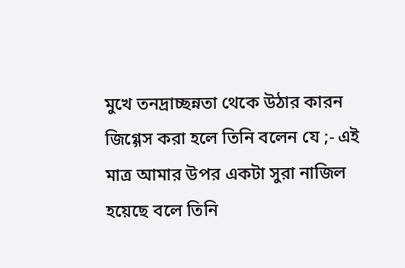মুখে তনদ্রাচ্ছন্নতা থেকে উঠার কারন জিগ্গেস করা হলে তিনি বলেন যে ;- এই মাত্র আমার উপর একটা সুরা নাজিল হয়েছে বলে তিনি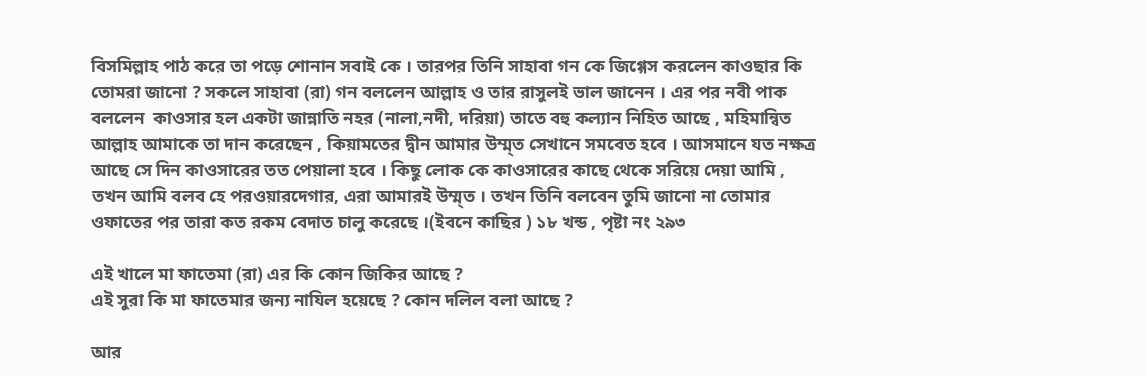বিসমিল্লাহ পাঠ করে তা পড়ে শোনান সবাই কে । তারপর তিনি সাহাবা গন কে জিগ্গেস করলেন কাওছার কি তোমরা জানো ? সকলে সাহাবা (রা) গন বললেন আল্লাহ ও তার রাসুলই ভাল জানেন । এর পর নবী পাক বললেন  কাওসার হল একটা জান্নাতি নহর (নালা,নদী, দরিয়া) তাতে বহু কল্যান নিহিত আছে , মহিমান্বিত আল্লাহ আমাকে তা দান করেছেন , কিয়ামতের দ্বীন আমার উম্ম্ত সেখানে সমবেত হবে । আসমানে যত নক্ষত্র আছে সে দিন কাওসারের তত পেয়ালা হবে । কিছু লোক কে কাওসারের কাছে থেকে সরিয়ে দেয়া আমি , তখন আমি বলব হে পরওয়ারদেগার, এরা আমারই উম্ম্ত । তখন তিনি বলবেন তুমি জানো না তোমার ওফাতের পর তারা কত রকম বেদাত চালু করেছে ।(ইবনে কাছির ) ১৮ খন্ড , পৃষ্টা নং ২৯৩

এই খালে মা ফাতেমা (রা) এর কি কোন জিকির আছে ?
এই সুরা কি মা ফাতেমার জন্য নাযিল হয়েছে ? কোন দলিল বলা আছে ?

আর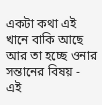একটা কথা এই খানে বাকি আছে আর তা হচ্ছে ওনার সন্তানের বিষয় - এই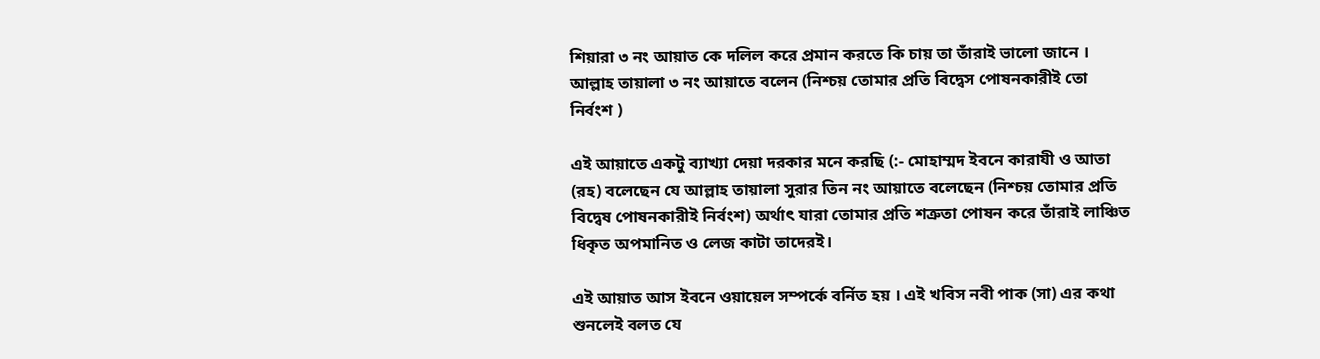শিয়ারা ৩ নং আয়াত কে দলিল করে প্রমান করতে কি চায় তা তাঁরাই ভালো জানে । আল্লাহ তায়ালা ৩ নং আয়াতে বলেন (নিশ্চয় তোমার প্রতি বিদ্বেস পোষনকারীই তো নির্বংশ )

এই আয়াতে একটু ব্যাখ্যা দেয়া দরকার মনে করছি (:- মোহাম্মদ ইবনে কারাযী ও আতা (রহ) বলেছেন যে আল্লাহ তায়ালা সুরার তিন নং আয়াতে বলেছেন (নিশ্চয় তোমার প্রতি বিদ্বেষ পোষনকারীই নির্বংশ) অর্থাৎ যারা তোমার প্রতি শত্রুতা পোষন করে তাঁরাই লাঞ্চিত ধিকৃত অপমানিত ও লেজ কাটা তাদেরই।

এই আয়াত আস ইবনে ওয়ায়েল সম্পর্কে বর্নিত হয় । এই খবিস নবী পাক (সা) এর কথা শুনলেই বলত যে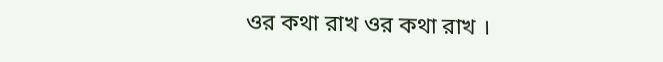ওর কথা রাখ ওর কথা রাখ ।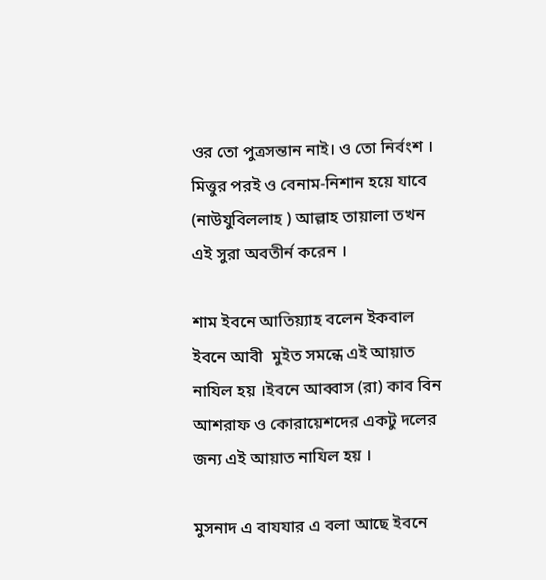ওর তো পুত্রসন্তান নাই। ও তো নির্বংশ । মিত্তুর পরই ও বেনাম-নিশান হয়ে যাবে (নাউযুবিললাহ ) আল্লাহ তায়ালা তখন এই সুরা অবতীর্ন করেন ।

শাম ইবনে আতিয়্যাহ বলেন ইকবাল ইবনে আবী  মুইত সমন্ধে এই আয়াত নাযিল হয় ।ইবনে আব্বাস (রা) কাব বিন আশরাফ ও কোরায়েশদের একটু দলের জন্য এই আয়াত নাযিল হয় ।

মুসনাদ এ বাযযার এ বলা আছে ইবনে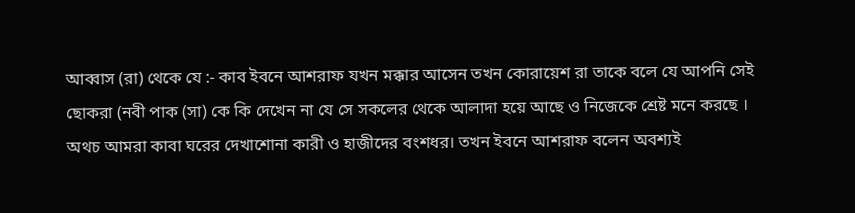আব্বাস (রা) থেকে যে :- কাব ইবনে আশরাফ যখন মক্কার আসেন তখন কোরায়েশ রা তাকে বলে যে আপনি সেই ছোকরা (নবী পাক (সা) কে কি দেখেন না যে সে সকলের থেকে আলাদা হয়ে আছে ও নিজেকে শ্রেষ্ট মনে করছে । অথচ আমরা কাবা ঘরের দেখাশোনা কারী ও হাজীদের বংশধর। তখন ইবনে আশরাফ বলেন অবশ্যই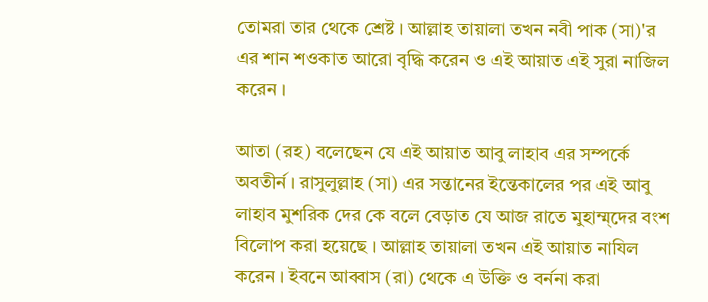তোমরা তার থেকে শ্রেষ্ট । আল্লাহ তায়ালা তখন নবী পাক (সা)'র এর শান শওকাত আরো বৃদ্ধি করেন ও এই আয়াত এই সুরা নাজিল করেন ।

আতা (রহ) বলেছেন যে এই আয়াত আবু লাহাব এর সম্পর্কে অবতীর্ন । রাসুলুল্লাহ (সা) এর সন্তানের ইন্তেকালের পর এই আবু লাহাব মুশরিক দের কে বলে বেড়াত যে আজ রাতে মুহাম্ম্দের বংশ বিলোপ করা হয়েছে । আল্লাহ তায়ালা তখন এই আয়াত নাযিল করেন । ইবনে আব্বাস (রা) থেকে এ উক্তি ও বর্ননা করা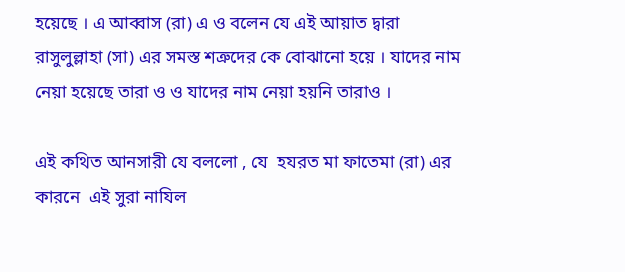হয়েছে । এ আব্বাস (রা) এ ও বলেন যে এই আয়াত দ্বারা রাসুলুল্লাহা (সা) এর সমস্ত শত্রুদের কে বোঝানো হয়ে । যাদের নাম নেয়া হয়েছে তারা ও ও যাদের নাম নেয়া হয়নি তারাও ।

এই কথিত আনসারী যে বললো , যে  হযরত মা ফাতেমা (রা) এর কারনে  এই সুরা নাযিল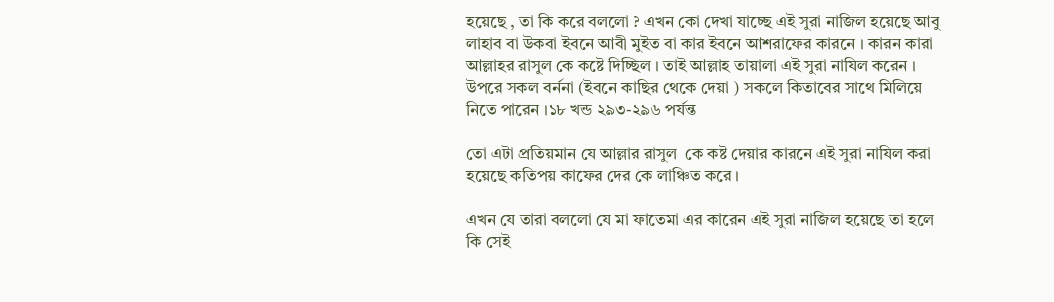হয়েছে , তা কি করে বললো ? এখন কো দেখা যাচ্ছে এই সুরা নাজিল হয়েছে আবু লাহাব বা উকবা ইবনে আবী মুইত বা কার ইবনে আশরাফের কারনে । কারন কারা আল্লাহর রাসুল কে কষ্টে দিচ্ছিল । তাই আল্লাহ তায়ালা এই সুরা নাযিল করেন । উপরে সকল বর্ননা (ইবনে কাছির থেকে দেয়া ) সকলে কিতাবের সাথে মিলিয়ে নিতে পারেন ।১৮ খন্ড ২৯৩-২৯৬ পর্যন্ত

তো এটা প্রতিয়মান যে আল্লার রাসুল  কে কষ্ট দেয়ার কারনে এই সুরা নাযিল করা হয়েছে কতিপয় কাফের দের কে লাঞ্চিত করে ।

এখন যে তারা বললো যে মা ফাতেমা এর কারেন এই সুরা নাজিল হয়েছে তা হলে কি সেই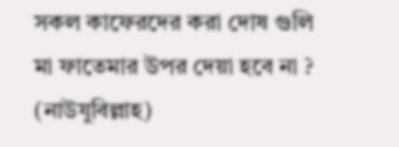সকল কাফেরদের করা দোষ গুলি মা ফাতেমার উপর দেয়া হবে না ? (নাউযুবিল্লাহ)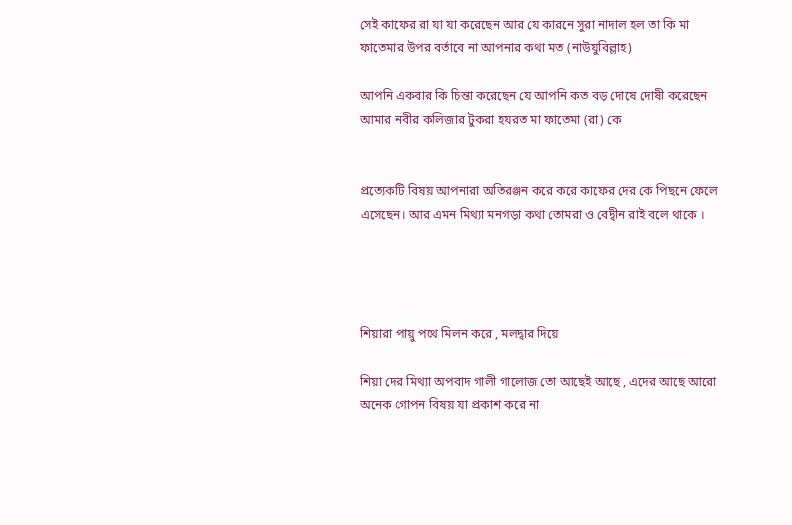সেই কাফের রা যা যা করেছেন আর যে কারনে সুরা নাদাল হল তা কি মা ফাতেমার উপর বর্তাবে না আপনার কথা মত (নাউযুবিল্লাহ)

আপনি একবার কি চিন্তা করেছেন যে আপনি কত বড় দোষে দোষী করেছেন আমার নবীর কলিজার টুকরা হযরত মা ফাতেমা (রা) কে


প্রত্যেকটি বিষয় আপনারা অতিরঞ্জন করে করে কাফের দের কে পিছনে ফেলে এসেছেন। আর এমন মিথ্যা মনগড়া কথা তোমরা ও বেদ্বীন রাই বলে থাকে ।




শিয়ারা পায়ু পথে মিলন করে , মলদ্বার দিয়ে

শিয়া দের মিথ্যা অপবাদ গালী গালোজ তো আছেই আছে , এদের আছে আরো অনেক গোপন বিষয় যা প্রকাশ করে না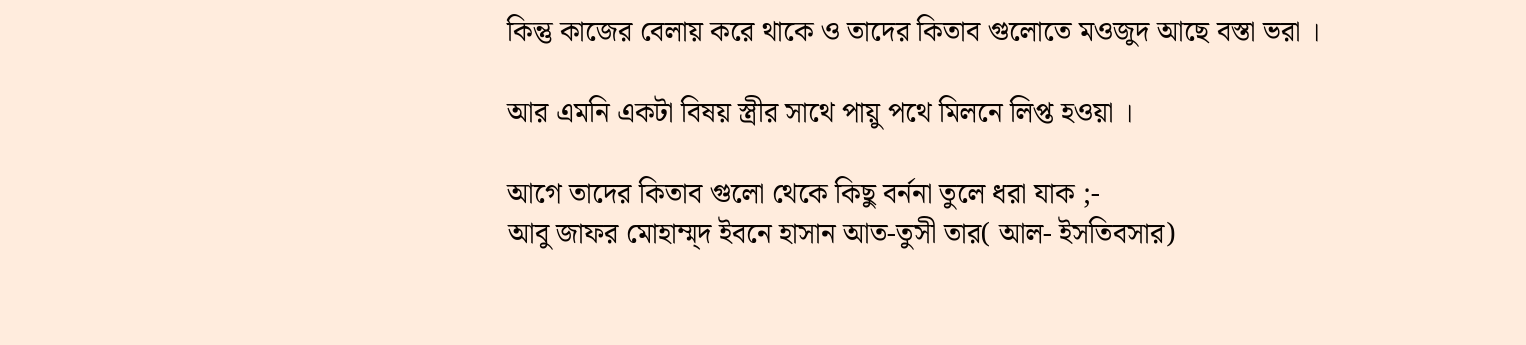কিন্তু কাজের বেলায় করে থাকে ও তাদের কিতাব গুলোতে মওজুদ আছে বস্তা ভরা ।

আর এমনি একটা বিষয় স্ত্রীর সাথে পায়ু পথে মিলনে লিপ্ত হওয়া ।

আগে তাদের কিতাব গুলো থেকে কিছু বর্ননা তুলে ধরা যাক ;-
আবু জাফর মোহাম্ম্দ ইবনে হাসান আত-তুসী তার( আল- ইসতিবসার)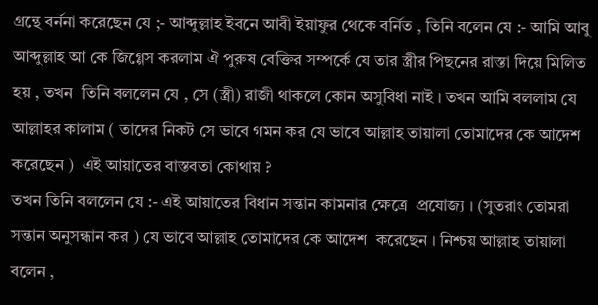গ্রন্থে বর্ননা করেছেন যে ;- আব্দুল্লাহ ইবনে আবী ইয়াফুর থেকে বর্নিত , তিনি বলেন যে :- আমি আবু আব্দুল্লাহ আ কে জিগ্গেস করলাম ঐ পুরুষ বেক্তির সম্পর্কে যে তার স্ত্রীর পিছনের রাস্তা দিয়ে মিলিত হয় , তখন  তিনি বললেন যে , সে (স্ত্রী) রাজী থাকলে কোন অসুবিধা নাই । তখন আমি বললাম যে আল্লাহর কালাম ( তাদের নিকট সে ভাবে গমন কর যে ভাবে আল্লাহ তায়ালা তোমাদের কে আদেশ করেছেন )  এই আয়াতের বাস্তবতা কোথায় ?
তখন তিনি বললেন যে :- এই আয়াতের বিধান সন্তান কামনার ক্ষেত্রে  প্রযোজ্য । (সুতরাং তোমরা সন্তান অনুসন্ধান কর ) যে ভাবে আল্লাহ তোমাদের কে আদেশ  করেছেন । নিশ্চয় আল্লাহ তায়ালা বলেন ,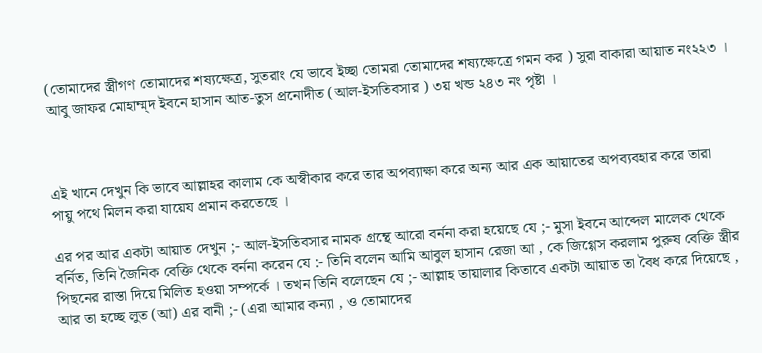(তোমাদের স্ত্রীগণ তোমাদের শষ্যক্ষেত্র, সুতরাং যে ভাবে ইচ্ছা তোমরা তোমাদের শষ্যক্ষেত্রে গমন কর ) সুরা বাকারা আয়াত নং২২৩ । আবু জাফর মোহাম্ম্দ ইবনে হাসান আত-তুস প্রনোদীত (আল-ইসতিবসার ) ৩য় খন্ড ২৪৩ নং পৃষ্টা ।



এই খানে দেখুন কি ভাবে আল্লাহর কালাম কে অস্বীকার করে তার অপব্যাক্ষা করে অন্য আর এক আয়াতের অপব্যবহার করে তারা পায়ু পথে মিলন করা যায়েয প্রমান করতেছে ।

এর পর আর একটা আয়াত দেখুন ;- আল-ইসতিবসার নামক গ্রন্থে আরো বর্ননা করা হয়েছে যে ;- মুসা ইবনে আব্দেল মালেক থেকে বর্নিত, তিনি জৈনিক বেক্তি থেকে বর্ননা করেন যে :- তিনি বলেন আমি আবুল হাসান রেজা আ , কে জিগ্গেস করলাম পুরুষ বেক্তি স্ত্রীর পিছনের রাস্তা দিয়ে মিলিত হওয়া সম্পর্কে । তখন তিনি বলেছেন যে ;- আল্লাহ তায়ালার কিতাবে একটা আয়াত তা বৈধ করে দিয়েছে , আর তা হচ্ছে লুত (আ) এর বানী ;- (এরা আমার কন্যা , ও তোমাদের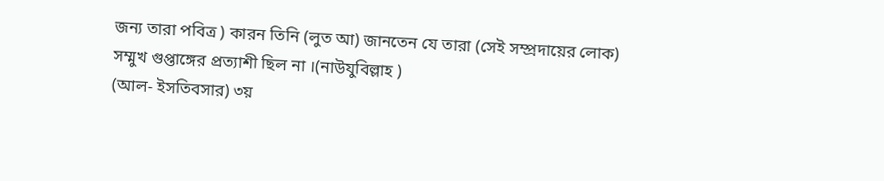জন্য তারা পবিত্র ) কারন তিনি (লুত আ) জানতেন যে তারা (সেই সম্প্রদায়ের লোক) সম্মুখ গুপ্তাঙ্গের প্রত্যাশী ছিল না ।(নাউযুবিল্লাহ )
(আল- ইসতিবসার) ৩য়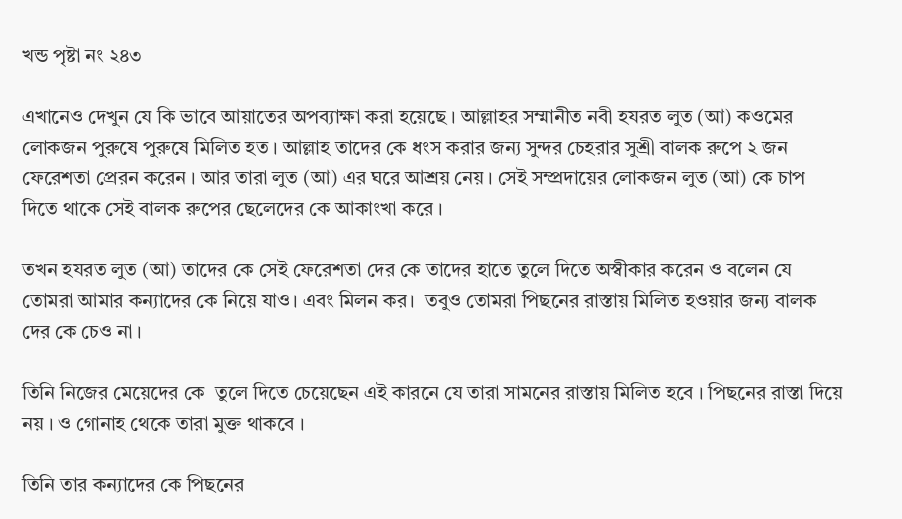খন্ড পৃষ্টা নং ২৪৩

এখানেও দেখুন যে কি ভাবে আয়াতের অপব্যাক্ষা করা হয়েছে । আল্লাহর সম্মানীত নবী হযরত লুত (আ) কওমের লোকজন পুরুষে পুরুষে মিলিত হত । আল্লাহ তাদের কে ধংস করার জন্য সুন্দর চেহরার সুশ্রী বালক রুপে ২ জন ফেরেশতা প্রেরন করেন । আর তারা লুত (আ) এর ঘরে আশ্রয় নেয় । সেই সম্প্রদায়ের লোকজন লুত (আ) কে চাপ দিতে থাকে সেই বালক রুপের ছেলেদের কে আকাংখা করে ।

তখন হযরত লুত (আ) তাদের কে সেই ফেরেশতা দের কে তাদের হাতে তুলে দিতে অস্বীকার করেন ও বলেন যে তোমরা আমার কন্যাদের কে নিয়ে যাও। এবং মিলন কর।  তবুও তোমরা পিছনের রাস্তায় মিলিত হওয়ার জন্য বালক দের কে চেও না ।

তিনি নিজের মেয়েদের কে  তুলে দিতে চেয়েছেন এই কারনে যে তারা সামনের রাস্তায় মিলিত হবে । পিছনের রাস্তা দিয়ে নয় । ও গোনাহ থেকে তারা মুক্ত থাকবে ।

তিনি তার কন্যাদের কে পিছনের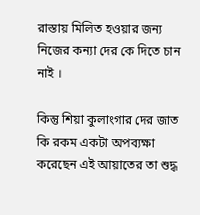রাস্তায় মিলিত হওয়ার জন্য নিজের কন্যা দের কে দিতে চান নাই ।

কিন্তু শিয়া কুলাংগার দের জাত কি রকম একটা অপব্যক্ষা করেছেন এই আয়াতের তা শুদ্ধ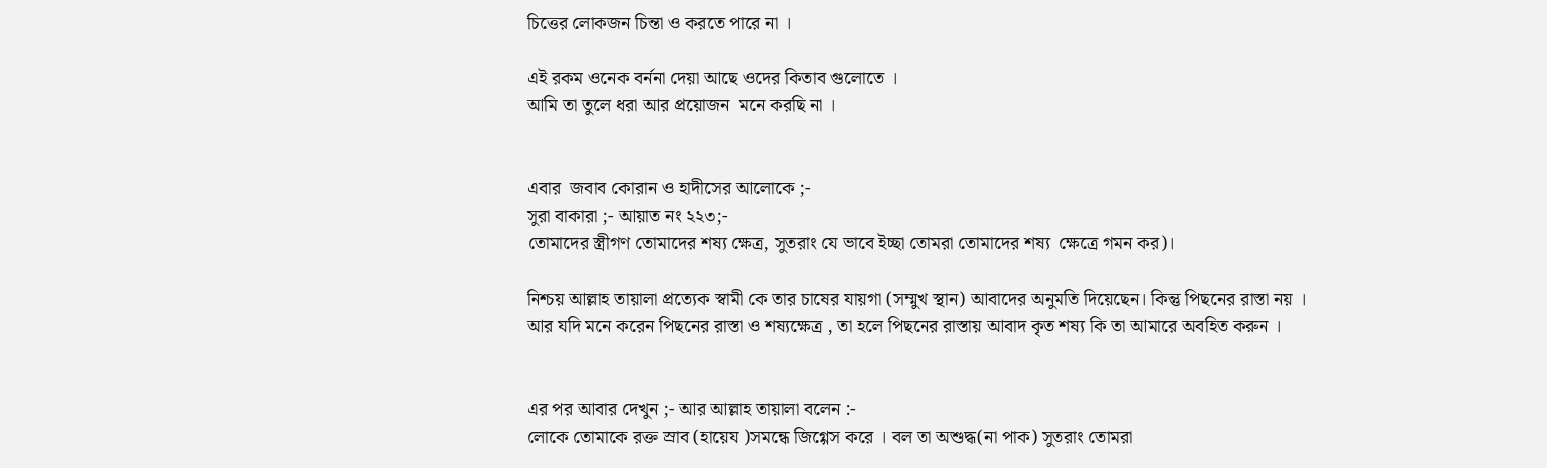চিত্তের লোকজন চিন্তা ও করতে পারে না ।

এই রকম ওনেক বর্ননা দেয়া আছে ওদের কিতাব গুলোতে ।
আমি তা তুলে ধরা আর প্রয়োজন  মনে করছি না ।


এবার  জবাব কোরান ও হাদীসের আলোকে ;-
সুরা বাকারা ;- আয়াত নং ২২৩;-
তোমাদের স্ত্রীগণ তোমাদের শষ্য ক্ষেত্র, সুতরাং যে ভাবে ইচ্ছা তোমরা তোমাদের শষ্য  ক্ষেত্রে গমন কর)।

নিশ্চয় আল্লাহ তায়ালা প্রত্যেক স্বামী কে তার চাষের যায়গা (সম্মুখ স্থান) আবাদের অনুমতি দিয়েছেন। কিন্তু পিছনের রাস্তা নয় ।
আর যদি মনে করেন পিছনের রাস্তা ও শষ্যক্ষেত্র , তা হলে পিছনের রাস্তায় আবাদ কৃত শষ্য কি তা আমারে অবহিত করুন ।


এর পর আবার দেখুন ;- আর আল্লাহ তায়ালা বলেন :-
লোকে তোমাকে রক্ত স্রাব (হায়েয )সমন্ধে জিগ্গেস করে । বল তা অশুদ্ধ(না পাক) সুতরাং তোমরা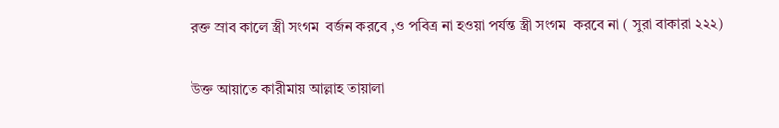রক্ত স্রাব কালে স্ত্রী সংগম  বর্জন করবে ,ও পবিত্র না হওয়া পর্যন্ত স্ত্রী সংগম  করবে না ( সুরা বাকারা ২২২)

উক্ত আয়াতে কারীমায় আল্লাহ তায়ালা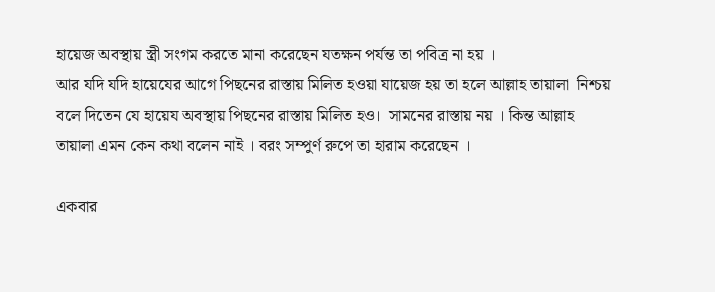হায়েজ অবস্থায় স্ত্রী সংগম করতে মানা করেছেন যতক্ষন পর্যন্ত তা পবিত্র না হয় ।
আর যদি যদি হায়েযের আগে পিছনের রাস্তায় মিলিত হওয়া যায়েজ হয় তা হলে আল্লাহ তায়ালা  নিশ্চয় বলে দিতেন যে হায়েয অবস্থায় পিছনের রাস্তায় মিলিত হও।  সামনের রাস্তায় নয় । কিন্ত আল্লাহ তায়ালা এমন কেন কথা বলেন নাই । বরং সম্পুর্ণ রুপে তা হারাম করেছেন ।

একবার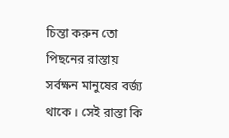চিন্তা করুন তো পিছনের রাস্তায় সর্বক্ষন মানুষের বর্জ্য থাকে । সেই রাস্তা কি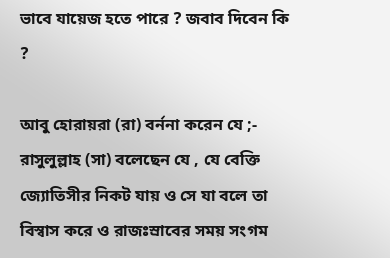ভাবে যায়েজ হতে পারে ? জবাব দিবেন কি ?

আবু হোরায়রা (রা) বর্ননা করেন যে ;- রাসুলুল্লাহ (সা) বলেছেন যে , যে বেক্তি জ্যোতিসীর নিকট যায় ও সে যা বলে তা বিস্বাস করে ও রাজঃস্রাবের সময় সংগম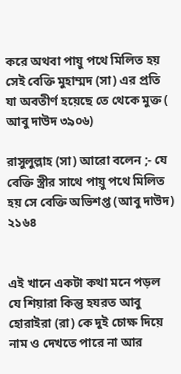করে অথবা পায়ু পথে মিলিত হয় সেই বেক্তি মুহাম্মদ (সা) এর প্রতি যা অবতীর্ণ হয়েছে তে থেকে মুক্ত ( আবু দাউদ ৩৯০৬)

রাসুলুল্লাহ (সা) আরো বলেন ;- যে বেক্তি স্ত্রীর সাথে পায়ু পথে মিলিত হয় সে বেক্তি অভিশপ্ত (আবু দাউদ) ২১৬৪


এই খানে একটা কথা মনে পড়ল যে শিয়ারা কিন্তু হযরত আবু হোরাইরা (রা) কে দুই চোক্ষ দিয়ে নাম ও দেখতে পারে না আর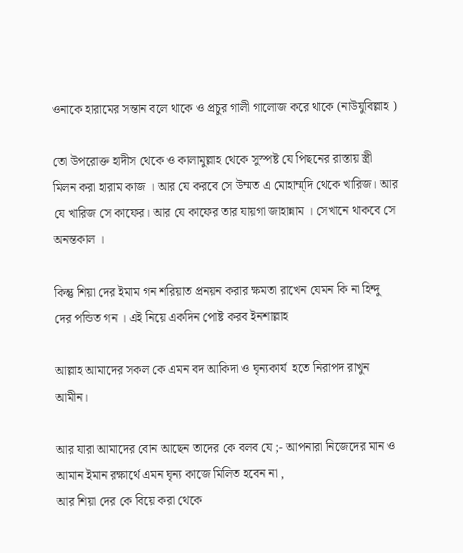ওনাকে হারামের সন্তান বলে থাকে ও প্রচুর গালী গালোজ করে থাকে (নাউযুবিল্লাহ )

তো উপরোক্ত হাদীস থেকে ও কালামুল্লাহ থেকে সুস্পষ্ট যে পিছনের রাস্তায় স্ত্রী মিলন করা হারাম কাজ । আর যে করবে সে উম্মত এ মোহাম্ম্দি থেকে খারিজ। আর যে খারিজ সে কাফের। আর যে কাফের তার যায়গা জাহান্নাম । সেখানে থাকবে সে অনন্তকাল ।

কিন্তু শিয়া দের ইমাম গন শরিয়াত প্রনয়ন করার ক্ষমতা রাখেন যেমন কি না হিন্দু দের পন্ডিত গন । এই নিয়ে একদিন পোষ্ট করব ইনশাল্লাহ

আল্লাহ আমাদের সকল কে এমন বদ আকিদা ও ঘৃন্যকার্য  হতে নিরাপদ রাখুন আমীন।

আর যারা আমাদের বোন আছেন তাদের কে বলব যে ;- আপনারা নিজেদের মান ও আমান ইমান রক্ষার্থে এমন ঘৃন্য কাজে মিলিত হবেন না ,
আর শিয়া দের কে বিয়ে করা থেকে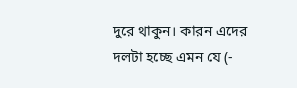দুরে থাকুন। কারন এদের দলটা হচ্ছে এমন যে (-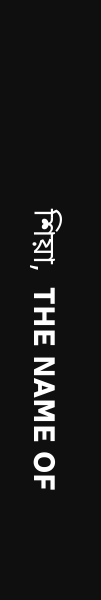শিয়া,  THE NAME OF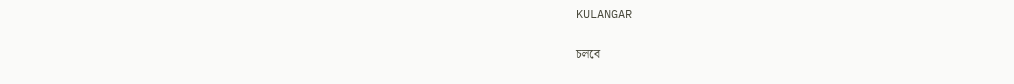KULANGAR

চলবে